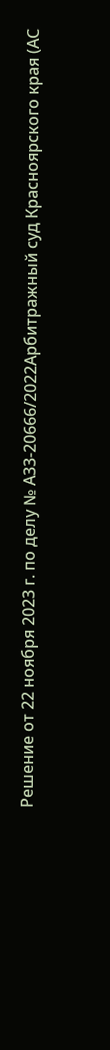Решение от 22 ноября 2023 г. по делу № А33-20666/2022Арбитражный суд Красноярского края (АС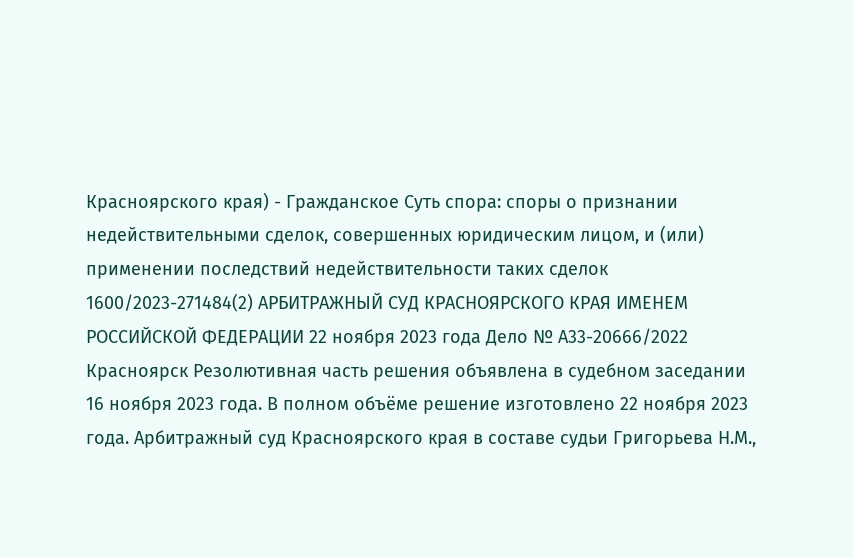Красноярского края) - Гражданское Суть спора: споры о признании недействительными сделок, совершенных юридическим лицом, и (или) применении последствий недействительности таких сделок 1600/2023-271484(2) АРБИТРАЖНЫЙ СУД КРАСНОЯРСКОГО КРАЯ ИМЕНЕМ РОССИЙСКОЙ ФЕДЕРАЦИИ 22 ноября 2023 года Дело № А33-20666/2022 Красноярск Резолютивная часть решения объявлена в судебном заседании 16 ноября 2023 года. В полном объёме решение изготовлено 22 ноября 2023 года. Арбитражный суд Красноярского края в составе судьи Григорьева Н.М.,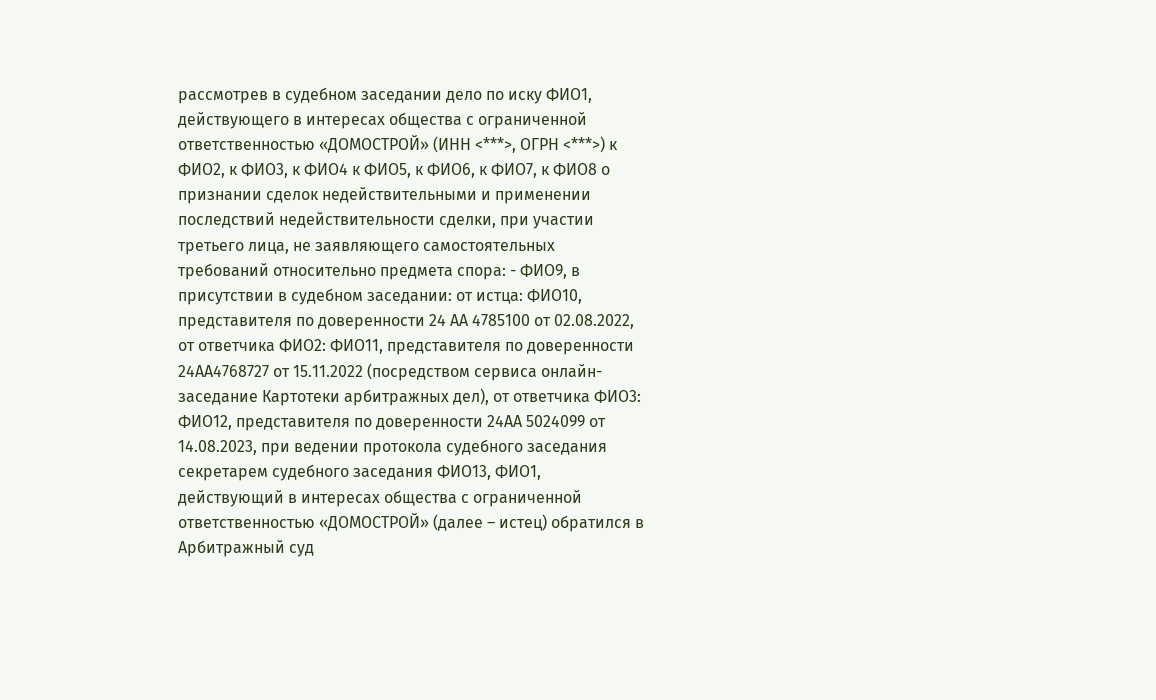рассмотрев в судебном заседании дело по иску ФИО1, действующего в интересах общества с ограниченной ответственностью «ДОМОСТРОЙ» (ИНН <***>, ОГРН <***>) к ФИО2, к ФИО3, к ФИО4 к ФИО5, к ФИО6, к ФИО7, к ФИО8 о признании сделок недействительными и применении последствий недействительности сделки, при участии третьего лица, не заявляющего самостоятельных требований относительно предмета спора: - ФИО9, в присутствии в судебном заседании: от истца: ФИО10, представителя по доверенности 24 АА 4785100 от 02.08.2022, от ответчика ФИО2: ФИО11, представителя по доверенности 24АА4768727 от 15.11.2022 (посредством сервиса онлайн-заседание Картотеки арбитражных дел), от ответчика ФИО3: ФИО12, представителя по доверенности 24АА 5024099 от 14.08.2023, при ведении протокола судебного заседания секретарем судебного заседания ФИО13, ФИО1, действующий в интересах общества с ограниченной ответственностью «ДОМОСТРОЙ» (далее – истец) обратился в Арбитражный суд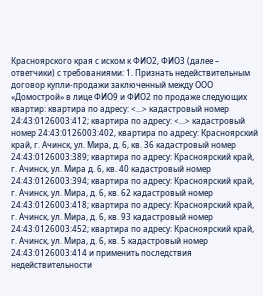Красноярского края с иском к ФИО2, ФИО3 (далее – ответчики) с требованиями: 1. Признать недействительным договор купли-продажи заключенный между OОO «Домострой» в лице ФИО9 и ФИО2 по продаже следующих квартир: квартира по адресу: <...> кадастровый номер 24:43:0126003:412; квартира по адресу: <...> кадастровый номер 24:43:0126003:402, квартира по адресу: Красноярский край, г. Ачинск, ул. Мира, д. 6, кв. 36 кадастровый номер 24:43:0126003:389; квартира по адресу: Красноярский край, г. Ачинск, ул. Mиpa д. 6, кв. 40 кадастровый номер 24:43:0126003:394; квартира по адресу: Красноярский край, г. Ачинск, ул. Мира, д. 6, кв. 62 кадастровый номер 24:43:0126003:418; квартира по адресу: Красноярский край, г. Ачинск, ул. Мира, д. 6, кв. 93 кадастровый номер 24:43:0126003:452; квартира по адресу: Красноярский край, г. Ачинск, ул. Мира, д. 6, кв. 5 кадастровый номер 24:43:0126003:414 и применить последствия недействительности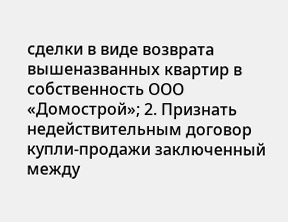сделки в виде возврата вышеназванных квартир в собственность ООО «Домострой»; 2. Признать недействительным договор купли-продажи заключенный между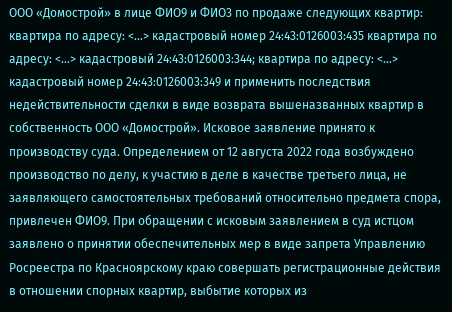ООО «Домострой» в лице ФИО9 и ФИО3 по продаже следующих квартир: квартира по адресу: <...> кадастровый номер 24:43:0126003:435 квартира по адресу: <...> кадастровый 24:43:0126003:344; квартира по адресу: <...> кадастровый номер 24:43:0126003:349 и применить последствия недействительности сделки в виде возврата вышеназванных квартир в собственность ООО «Домострой». Исковое заявление принято к производству суда. Определением от 12 августа 2022 года возбуждено производство по делу, к участию в деле в качестве третьего лица, не заявляющего самостоятельных требований относительно предмета спора, привлечен ФИО9. При обращении с исковым заявлением в суд истцом заявлено о принятии обеспечительных мер в виде запрета Управлению Росреестра по Красноярскому краю совершать регистрационные действия в отношении спорных квартир, выбытие которых из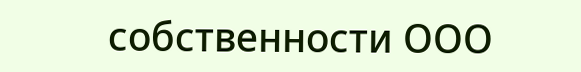собственности ООО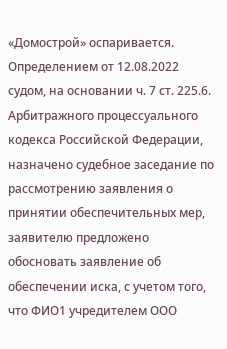«Домострой» оспаривается. Определением от 12.08.2022 судом, на основании ч. 7 ст. 225.6. Арбитражного процессуального кодекса Российской Федерации, назначено судебное заседание по рассмотрению заявления о принятии обеспечительных мер, заявителю предложено обосновать заявление об обеспечении иска, с учетом того, что ФИО1 учредителем ООО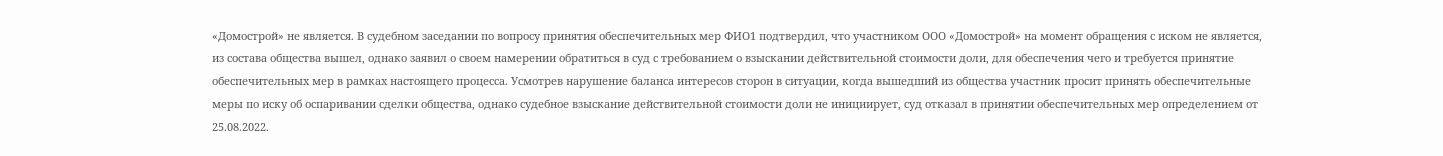«Домострой» не является. В судебном заседании по вопросу принятия обеспечительных мер ФИО1 подтвердил, что участником ООО «Домострой» на момент обращения с иском не является, из состава общества вышел, однако заявил о своем намерении обратиться в суд с требованием о взыскании действительной стоимости доли, для обеспечения чего и требуется принятие обеспечительных мер в рамках настоящего процесса. Усмотрев нарушение баланса интересов сторон в ситуации, когда вышедший из общества участник просит принять обеспечительные меры по иску об оспаривании сделки общества, однако судебное взыскание действительной стоимости доли не инициирует, суд отказал в принятии обеспечительных мер определением от 25.08.2022.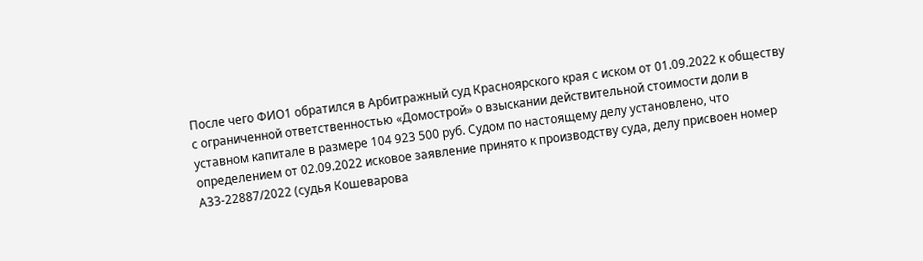После чего ФИО1 обратился в Арбитражный суд Красноярского края с иском от 01.09.2022 к обществу с ограниченной ответственностью «Домострой» о взыскании действительной стоимости доли в уставном капитале в размере 104 923 500 руб. Судом по настоящему делу установлено, что определением от 02.09.2022 исковое заявление принято к производству суда, делу присвоен номер А33-22887/2022 (судья Кошеварова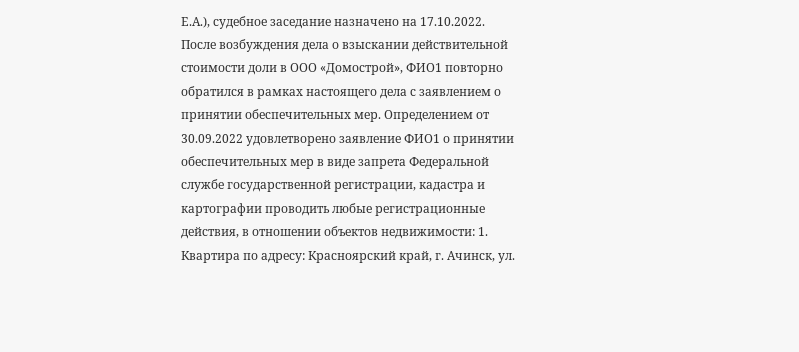Е.А.), судебное заседание назначено на 17.10.2022. После возбуждения дела о взыскании действительной стоимости доли в ООО «Домострой», ФИО1 повторно обратился в рамках настоящего дела с заявлением о принятии обеспечительных мер. Определением от 30.09.2022 удовлетворено заявление ФИО1 о принятии обеспечительных мер в виде запрета Федеральной службе государственной регистрации, кадастра и картографии проводить любые регистрационные действия, в отношении объектов недвижимости: 1. Квартира по адресу: Красноярский край, г. Ачинск, ул.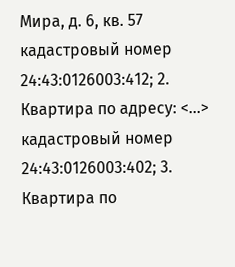Мира, д. 6, кв. 57 кадастровый номер 24:43:0126003:412; 2. Квартира по адресу: <...> кадастровый номер 24:43:0126003:402; 3. Квартира по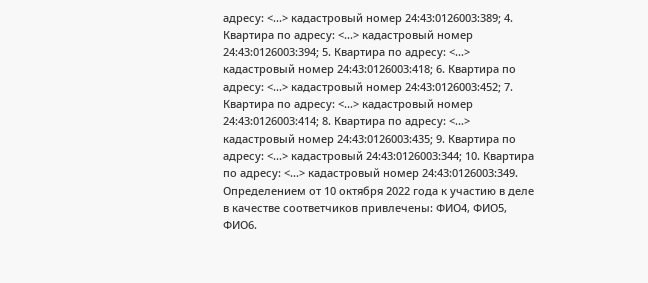адресу: <...> кадастровый номер 24:43:0126003:389; 4. Квартира по адресу: <...> кадастровый номер 24:43:0126003:394; 5. Квартира по адресу: <...> кадастровый номер 24:43:0126003:418; 6. Квартира по адресу: <...> кадастровый номер 24:43:0126003:452; 7. Квартира по адресу: <...> кадастровый номер 24:43:0126003:414; 8. Квартира по адресу: <...> кадастровый номер 24:43:0126003:435; 9. Квартира по адресу: <...> кадастровый 24:43:0126003:344; 10. Квартира по адресу: <...> кадастровый номер 24:43:0126003:349. Определением от 10 октября 2022 года к участию в деле в качестве соответчиков привлечены: ФИО4, ФИО5, ФИО6.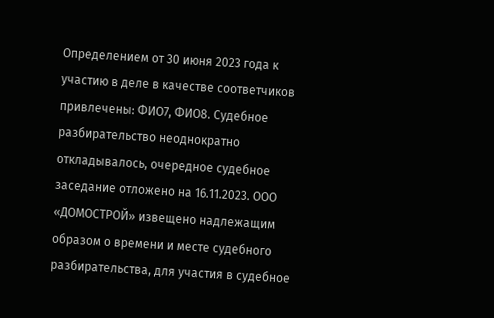Определением от 30 июня 2023 года к участию в деле в качестве соответчиков привлечены: ФИО7, ФИО8. Судебное разбирательство неоднократно откладывалось, очередное судебное заседание отложено на 16.11.2023. ООО «ДОМОСТРОЙ» извещено надлежащим образом о времени и месте судебного разбирательства, для участия в судебное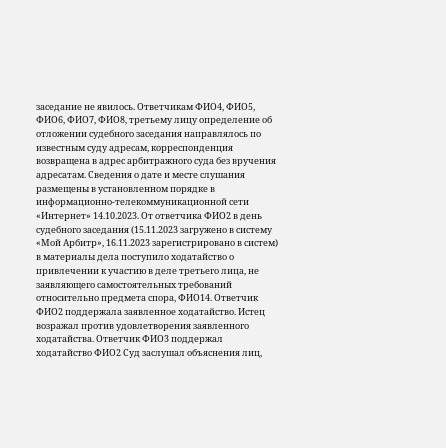заседание не явилось. Ответчикам ФИО4, ФИО5, ФИО6, ФИО7, ФИО8, третьему лицу определение об отложении судебного заседания направлялось по известным суду адресам, корреспонденция возвращена в адрес арбитражного суда без вручения адресатам. Сведения о дате и месте слушания размещены в установленном порядке в информационно-телекоммуникационной сети «Интернет» 14.10.2023. От ответчика ФИО2 в день судебного заседания (15.11.2023 загружено в систему «Мой Арбитр», 16.11.2023 зарегистрировано в систем) в материалы дела поступило ходатайство о привлечении к участию в деле третьего лица, не заявляющего самостоятельных требований относительно предмета спора, ФИО14. Ответчик ФИО2 поддержала заявленное ходатайство. Истец возражал против удовлетворения заявленного ходатайства. Ответчик ФИО3 поддержал ходатайство ФИО2 Суд заслушал объяснения лиц,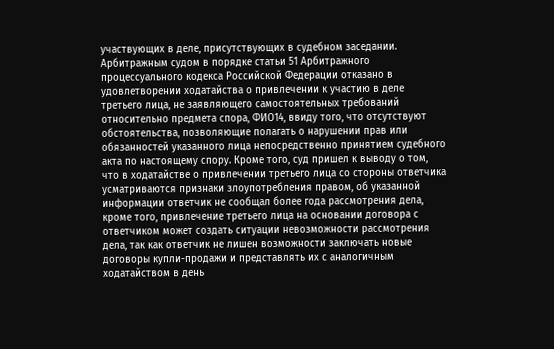участвующих в деле, присутствующих в судебном заседании. Арбитражным судом в порядке статьи 51 Арбитражного процессуального кодекса Российской Федерации отказано в удовлетворении ходатайства о привлечении к участию в деле третьего лица, не заявляющего самостоятельных требований относительно предмета спора, ФИО14, ввиду того, что отсутствуют обстоятельства, позволяющие полагать о нарушении прав или обязанностей указанного лица непосредственно принятием судебного акта по настоящему спору. Кроме того, суд пришел к выводу о том, что в ходатайстве о привлечении третьего лица со стороны ответчика усматриваются признаки злоупотребления правом, об указанной информации ответчик не сообщал более года рассмотрения дела, кроме того, привлечение третьего лица на основании договора с ответчиком может создать ситуации невозможности рассмотрения дела, так как ответчик не лишен возможности заключать новые договоры купли-продажи и представлять их с аналогичным ходатайством в день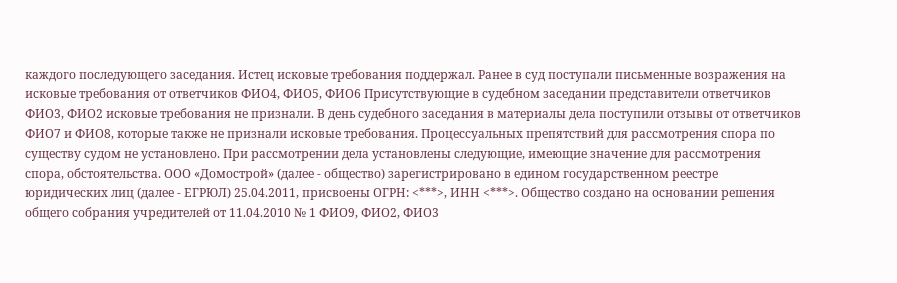каждого последующего заседания. Истец исковые требования поддержал. Ранее в суд поступали письменные возражения на исковые требования от ответчиков ФИО4, ФИО5, ФИО6 Присутствующие в судебном заседании представители ответчиков ФИО3, ФИО2 исковые требования не признали. В день судебного заседания в материалы дела поступили отзывы от ответчиков ФИО7 и ФИО8, которые также не признали исковые требования. Процессуальных препятствий для рассмотрения спора по существу судом не установлено. При рассмотрении дела установлены следующие, имеющие значение для рассмотрения спора, обстоятельства. ООО «Домострой» (далее - общество) зарегистрировано в едином государственном реестре юридических лиц (далее - ЕГРЮЛ) 25.04.2011, присвоены ОГРН: <***>, ИНН <***>. Общество создано на основании решения общего собрания учредителей от 11.04.2010 № 1 ФИО9, ФИО2, ФИО3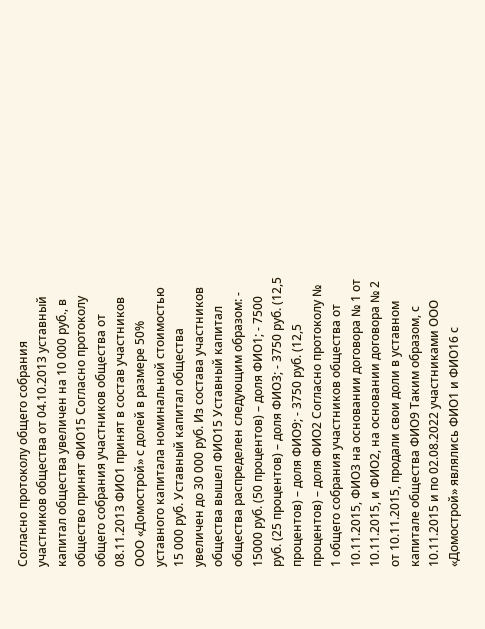Согласно протоколу общего собрания участников общества от 04.10.2013 уставный капитал общества увеличен на 10 000 руб., в общество принят ФИО15 Согласно протоколу общего собрания участников общества от 08.11.2013 ФИО1 принят в состав участников ООО «Домострой» с долей в размере 50% уставного капитала номинальной стоимостью 15 000 руб. Уставный капитал общества увеличен до 30 000 руб. Из состава участников общества вышел ФИО15 Уставный капитал общества распределен следующим образом: - 15000 руб. (50 процентов) – доля ФИО1; - 7500 руб. (25 процентов) – доля ФИО3; - 3750 руб. (12,5 процентов) – доля ФИО9; - 3750 руб. (12,5 процентов) – доля ФИО2 Согласно протоколу № 1 общего собрания участников общества от 10.11.2015, ФИО3 на основании договора № 1 от 10.11.2015, и ФИО2, на основании договора № 2 от 10.11.2015, продали свои доли в уставном капитале общества ФИО9 Таким образом, с 10.11.2015 и по 02.08.2022 участниками ООО «Домострой» являлись ФИО1 и ФИО16 с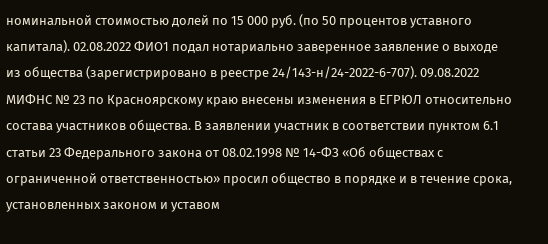номинальной стоимостью долей по 15 000 руб. (по 50 процентов уставного капитала). 02.08.2022 ФИО1 подал нотариально заверенное заявление о выходе из общества (зарегистрировано в реестре 24/143-н/24-2022-6-707). 09.08.2022 МИФНС № 23 по Красноярскому краю внесены изменения в ЕГРЮЛ относительно состава участников общества. В заявлении участник в соответствии пунктом 6.1 статьи 23 Федерального закона от 08.02.1998 № 14-ФЗ «Об обществах с ограниченной ответственностью» просил общество в порядке и в течение срока, установленных законом и уставом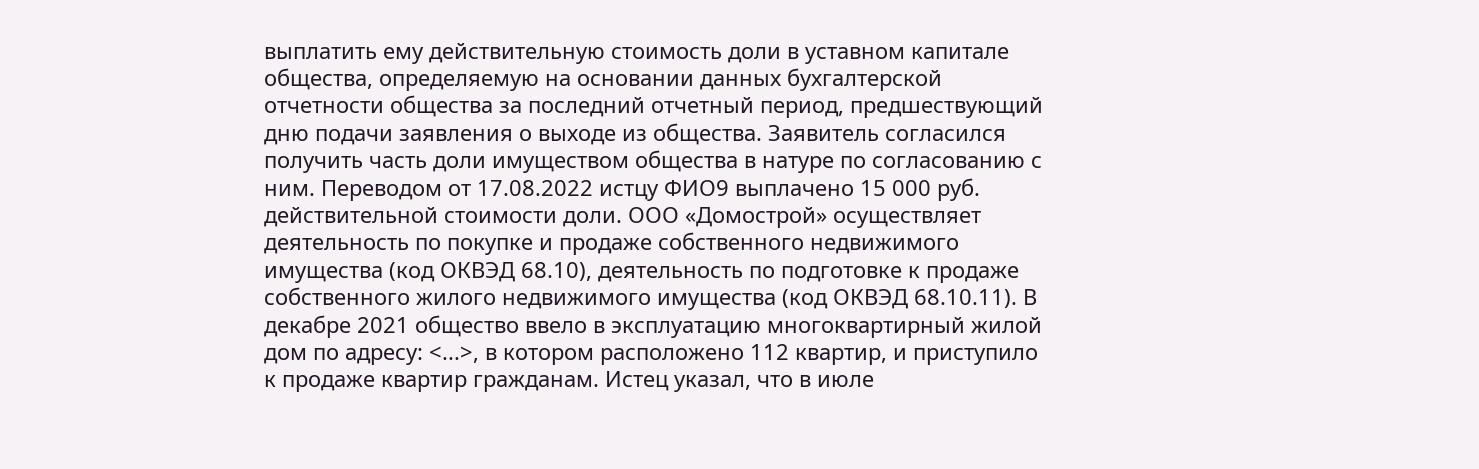выплатить ему действительную стоимость доли в уставном капитале общества, определяемую на основании данных бухгалтерской отчетности общества за последний отчетный период, предшествующий дню подачи заявления о выходе из общества. Заявитель согласился получить часть доли имуществом общества в натуре по согласованию с ним. Переводом от 17.08.2022 истцу ФИО9 выплачено 15 000 руб. действительной стоимости доли. ООО «Домострой» осуществляет деятельность по покупке и продаже собственного недвижимого имущества (код ОКВЭД 68.10), деятельность по подготовке к продаже собственного жилого недвижимого имущества (код ОКВЭД 68.10.11). В декабре 2021 общество ввело в эксплуатацию многоквартирный жилой дом по адресу: <...>, в котором расположено 112 квартир, и приступило к продаже квартир гражданам. Истец указал, что в июле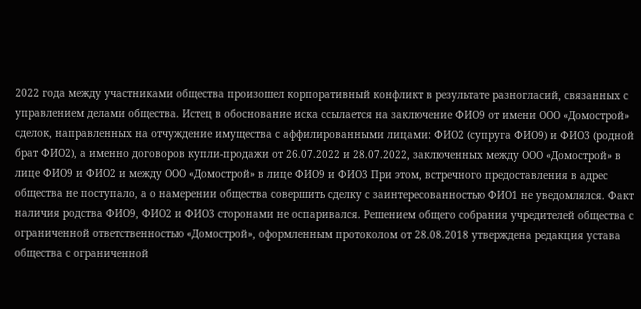2022 года между участниками общества произошел корпоративный конфликт в результате разногласий, связанных с управлением делами общества. Истец в обоснование иска ссылается на заключение ФИО9 от имени ООО «Домострой» сделок, направленных на отчуждение имущества с аффилированными лицами: ФИО2 (супруга ФИО9) и ФИО3 (родной брат ФИО2), а именно договоров купли-продажи от 26.07.2022 и 28.07.2022, заключенных между OОO «Домострой» в лице ФИО9 и ФИО2 и между OОO «Домострой» в лице ФИО9 и ФИО3 При этом, встречного предоставления в адрес общества не поступало, а о намерении общества совершить сделку с заинтересованностью ФИО1 не уведомлялся. Факт наличия родства ФИО9, ФИО2 и ФИО3 сторонами не оспаривался. Решением общего собрания учредителей общества с ограниченной ответственностью «Домострой», оформленным протоколом от 28.08.2018 утверждена редакция устава общества с ограниченной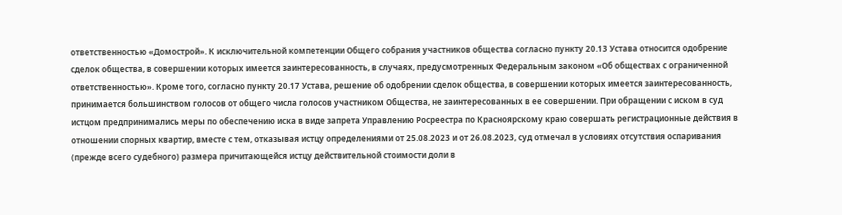ответственностью «Домострой». К исключительной компетенции Общего собрания участников общества согласно пункту 20.13 Устава относится одобрение сделок общества, в совершении которых имеется заинтересованность, в случаях, предусмотренных Федеральным законом «Об обществах с ограниченной ответственностью». Кроме того, согласно пункту 20.17 Устава, решение об одобрении сделок общества, в совершении которых имеется заинтересованность, принимается большинством голосов от общего числа голосов участником Общества, не заинтересованных в ее совершении. При обращении с иском в суд истцом предпринимались меры по обеспечению иска в виде запрета Управлению Росреестра по Красноярскому краю совершать регистрационные действия в отношении спорных квартир, вместе с тем, отказывая истцу определениями от 25.08.2023 и от 26.08.2023, суд отмечал в условиях отсутствия оспаривания (прежде всего судебного) размера причитающейся истцу действительной стоимости доли в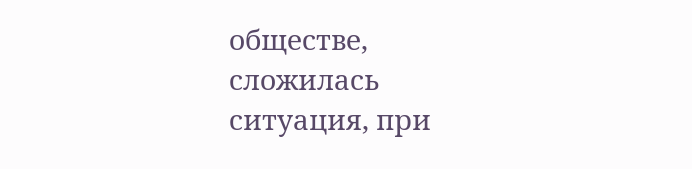обществе, сложилась ситуация, при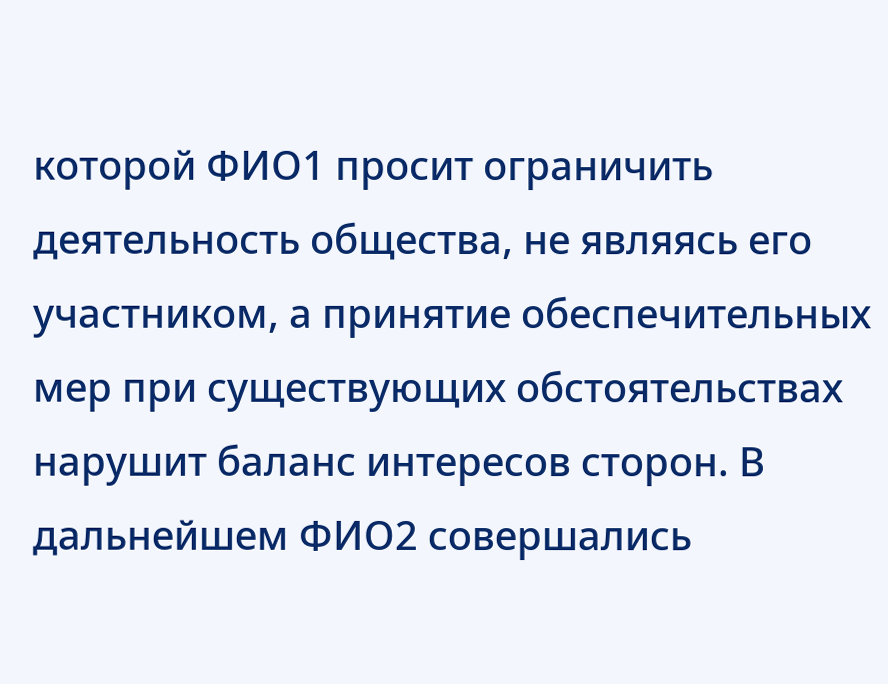которой ФИО1 просит ограничить деятельность общества, не являясь его участником, а принятие обеспечительных мер при существующих обстоятельствах нарушит баланс интересов сторон. В дальнейшем ФИО2 совершались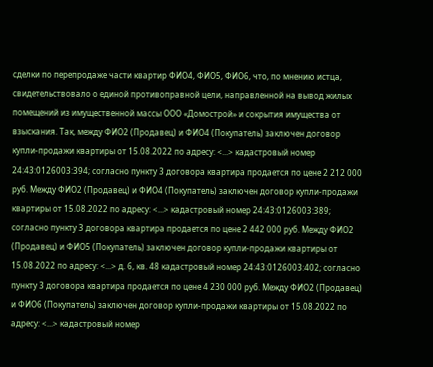сделки по перепродаже части квартир ФИО4, ФИО5, ФИО6, что, по мнению истца, свидетельствовало о единой противоправной цели, направленной на вывод жилых помещений из имущественной массы ООО «Домострой» и сокрытия имущества от взыскания. Так, между ФИО2 (Продавец) и ФИО4 (Покупатель) заключен договор купли-продажи квартиры от 15.08.2022 по адресу: <...> кадастровый номер 24:43:0126003:394; согласно пункту 3 договора квартира продается по цене 2 212 000 руб. Между ФИО2 (Продавец) и ФИО4 (Покупатель) заключен договор купли-продажи квартиры от 15.08.2022 по адресу: <...> кадастровый номер 24:43:0126003:389; согласно пункту 3 договора квартира продается по цене 2 442 000 руб. Между ФИО2 (Продавец) и ФИО5 (Покупатель) заключен договор купли-продажи квартиры от 15.08.2022 по адресу: <...> д. 6, кв. 48 кадастровый номер 24:43:0126003:402; согласно пункту 3 договора квартира продается по цене 4 230 000 руб. Между ФИО2 (Продавец) и ФИО6 (Покупатель) заключен договор купли-продажи квартиры от 15.08.2022 по адресу: <...> кадастровый номер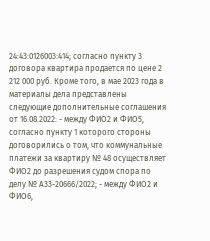24:43:0126003:414; согласно пункту 3 договора квартира продается по цене 2 212 000 руб. Кроме того, в мае 2023 года в материалы дела представлены следующие дополнительные соглашения от 16.08.2022: - между ФИО2 и ФИО5, согласно пункту 1 которого стороны договорились о том, что коммунальные платежи за квартиру № 48 осуществляет ФИО2 до разрешения судом спора по делу № А33-20666/2022; - между ФИО2 и ФИО6,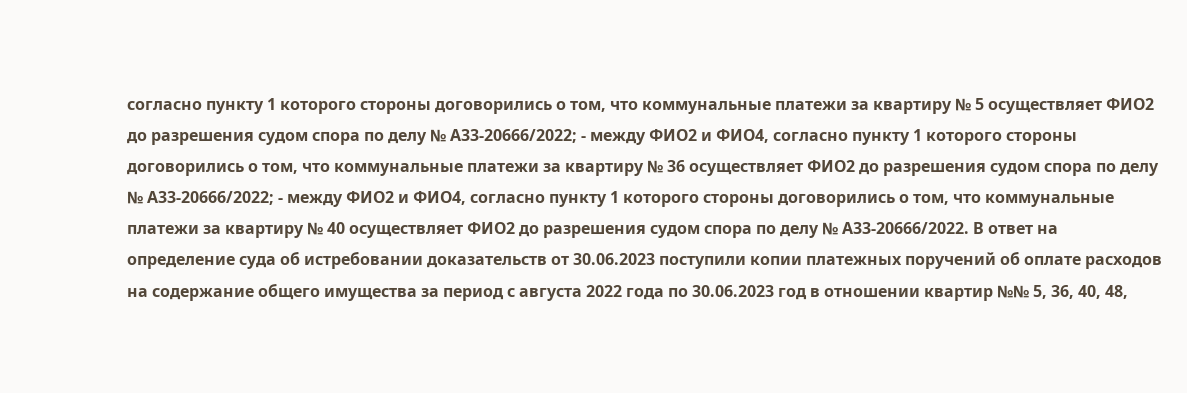согласно пункту 1 которого стороны договорились о том, что коммунальные платежи за квартиру № 5 осуществляет ФИО2 до разрешения судом спора по делу № А33-20666/2022; - между ФИО2 и ФИО4, согласно пункту 1 которого стороны договорились о том, что коммунальные платежи за квартиру № 36 осуществляет ФИО2 до разрешения судом спора по делу № А33-20666/2022; - между ФИО2 и ФИО4, согласно пункту 1 которого стороны договорились о том, что коммунальные платежи за квартиру № 40 осуществляет ФИО2 до разрешения судом спора по делу № А33-20666/2022. В ответ на определение суда об истребовании доказательств от 30.06.2023 поступили копии платежных поручений об оплате расходов на содержание общего имущества за период с августа 2022 года по 30.06.2023 год в отношении квартир №№ 5, 36, 40, 48,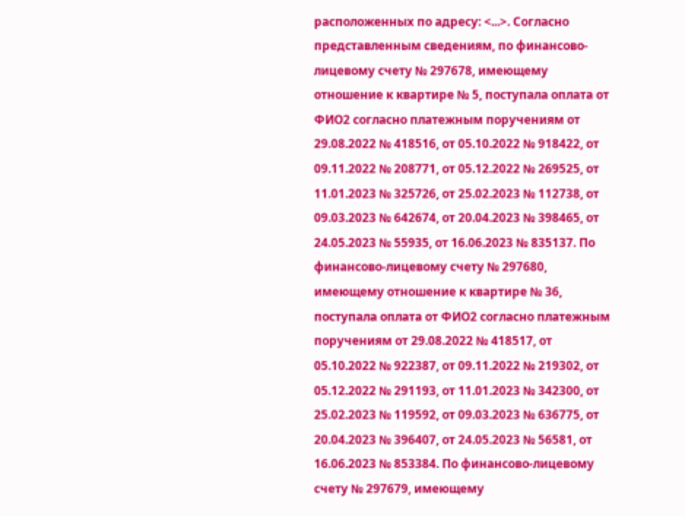расположенных по адресу: <...>. Согласно представленным сведениям, по финансово-лицевому счету № 297678, имеющему отношение к квартире № 5, поступала оплата от ФИО2 согласно платежным поручениям от 29.08.2022 № 418516, от 05.10.2022 № 918422, от 09.11.2022 № 208771, от 05.12.2022 № 269525, от 11.01.2023 № 325726, от 25.02.2023 № 112738, от 09.03.2023 № 642674, от 20.04.2023 № 398465, от 24.05.2023 № 55935, от 16.06.2023 № 835137. По финансово-лицевому счету № 297680, имеющему отношение к квартире № 36, поступала оплата от ФИО2 согласно платежным поручениям от 29.08.2022 № 418517, от 05.10.2022 № 922387, от 09.11.2022 № 219302, от 05.12.2022 № 291193, от 11.01.2023 № 342300, от 25.02.2023 № 119592, от 09.03.2023 № 636775, от 20.04.2023 № 396407, от 24.05.2023 № 56581, от 16.06.2023 № 853384. По финансово-лицевому счету № 297679, имеющему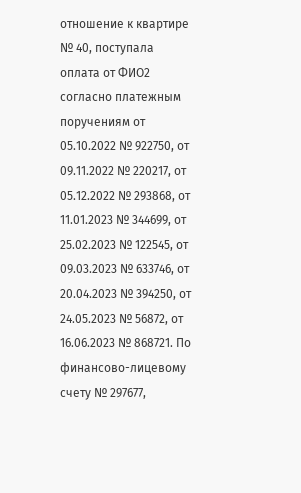отношение к квартире № 40, поступала оплата от ФИО2 согласно платежным поручениям от 05.10.2022 № 922750, от 09.11.2022 № 220217, от 05.12.2022 № 293868, от 11.01.2023 № 344699, от 25.02.2023 № 122545, от 09.03.2023 № 633746, от 20.04.2023 № 394250, от 24.05.2023 № 56872, от 16.06.2023 № 868721. По финансово-лицевому счету № 297677,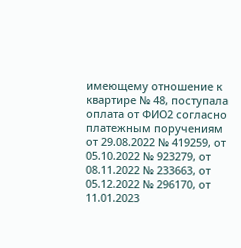имеющему отношение к квартире № 48, поступала оплата от ФИО2 согласно платежным поручениям от 29.08.2022 № 419259, от 05.10.2022 № 923279, от 08.11.2022 № 233663, от 05.12.2022 № 296170, от 11.01.2023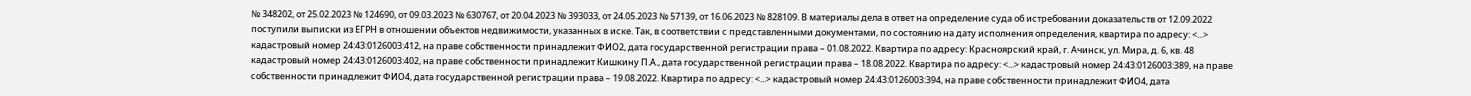№ 348202, от 25.02.2023 № 124690, от 09.03.2023 № 630767, от 20.04.2023 № 393033, от 24.05.2023 № 57139, от 16.06.2023 № 828109. В материалы дела в ответ на определение суда об истребовании доказательств от 12.09.2022 поступили выписки из ЕГРН в отношении объектов недвижимости, указанных в иске. Так, в соответствии с представленными документами, по состоянию на дату исполнения определения, квартира по адресу: <...> кадастровый номер 24:43:0126003:412, на праве собственности принадлежит ФИО2, дата государственной регистрации права – 01.08.2022. Квартира по адресу: Красноярский край, г. Ачинск, ул. Мира, д. 6, кв. 48 кадастровый номер 24:43:0126003:402, на праве собственности принадлежит Кишкину П.А., дата государственной регистрации права – 18.08.2022. Квартира по адресу: <...> кадастровый номер 24:43:0126003:389, на праве собственности принадлежит ФИО4, дата государственной регистрации права – 19.08.2022. Квартира по адресу: <...> кадастровый номер 24:43:0126003:394, на праве собственности принадлежит ФИО4, дата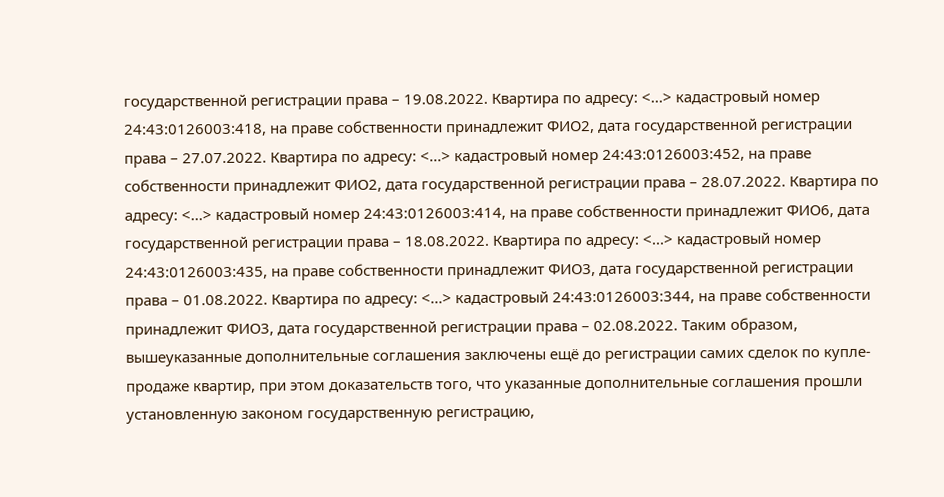государственной регистрации права – 19.08.2022. Квартира по адресу: <...> кадастровый номер 24:43:0126003:418, на праве собственности принадлежит ФИО2, дата государственной регистрации права – 27.07.2022. Квартира по адресу: <...> кадастровый номер 24:43:0126003:452, на праве собственности принадлежит ФИО2, дата государственной регистрации права – 28.07.2022. Квартира по адресу: <...> кадастровый номер 24:43:0126003:414, на праве собственности принадлежит ФИО6, дата государственной регистрации права – 18.08.2022. Квартира по адресу: <...> кадастровый номер 24:43:0126003:435, на праве собственности принадлежит ФИО3, дата государственной регистрации права – 01.08.2022. Квартира по адресу: <...> кадастровый 24:43:0126003:344, на праве собственности принадлежит ФИО3, дата государственной регистрации права – 02.08.2022. Таким образом, вышеуказанные дополнительные соглашения заключены ещё до регистрации самих сделок по купле-продаже квартир, при этом доказательств того, что указанные дополнительные соглашения прошли установленную законом государственную регистрацию,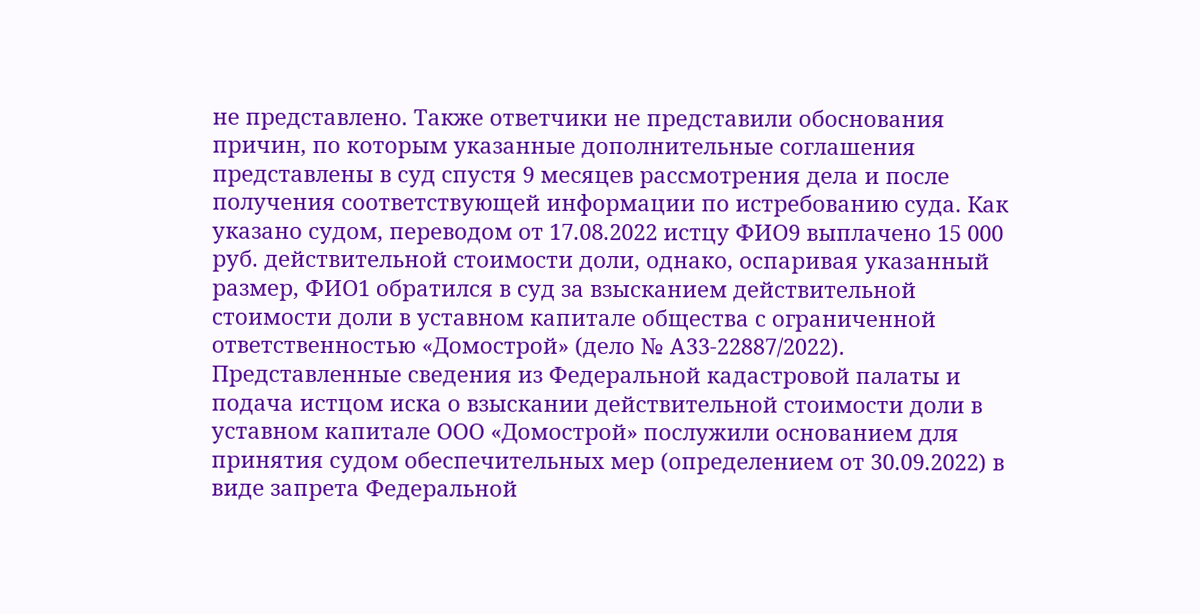не представлено. Также ответчики не представили обоснования причин, по которым указанные дополнительные соглашения представлены в суд спустя 9 месяцев рассмотрения дела и после получения соответствующей информации по истребованию суда. Как указано судом, переводом от 17.08.2022 истцу ФИО9 выплачено 15 000 руб. действительной стоимости доли, однако, оспаривая указанный размер, ФИО1 обратился в суд за взысканием действительной стоимости доли в уставном капитале общества с ограниченной ответственностью «Домострой» (дело № А33-22887/2022). Представленные сведения из Федеральной кадастровой палаты и подача истцом иска о взыскании действительной стоимости доли в уставном капитале ООО «Домострой» послужили основанием для принятия судом обеспечительных мер (определением от 30.09.2022) в виде запрета Федеральной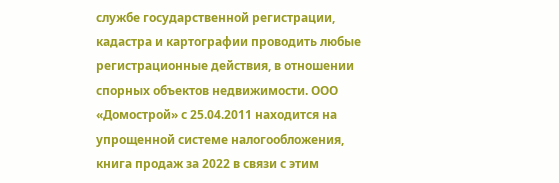службе государственной регистрации, кадастра и картографии проводить любые регистрационные действия, в отношении спорных объектов недвижимости. ООО «Домострой» с 25.04.2011 находится на упрощенной системе налогообложения, книга продаж за 2022 в связи с этим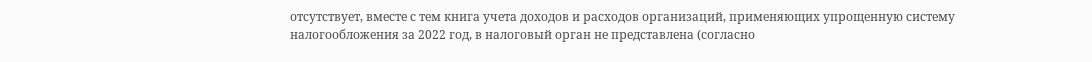отсутствует, вместе с тем книга учета доходов и расходов организаций, применяющих упрощенную систему налогообложения за 2022 год, в налоговый орган не представлена (согласно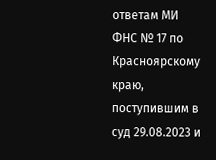ответам МИ ФНС № 17 по Красноярскому краю, поступившим в суд 29.08.2023 и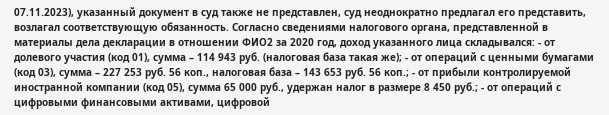07.11.2023), указанный документ в суд также не представлен, суд неоднократно предлагал его представить, возлагал соответствующую обязанность. Согласно сведениями налогового органа, представленной в материалы дела декларации в отношении ФИО2 за 2020 год, доход указанного лица складывался: - от долевого участия (код 01), сумма – 114 943 руб. (налоговая база такая же); - от операций с ценными бумагами (код 03), сумма – 227 253 руб. 56 коп., налоговая база – 143 653 руб. 56 коп.; - от прибыли контролируемой иностранной компании (код 05), сумма 65 000 руб., удержан налог в размере 8 450 руб.; - от операций с цифровыми финансовыми активами, цифровой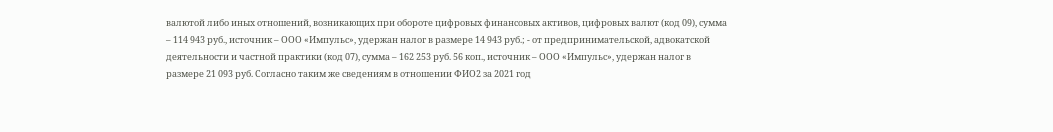валютой либо иных отношений, возникающих при обороте цифровых финансовых активов, цифровых валют (код 09), сумма – 114 943 руб., источник – ООО «Импульс», удержан налог в размере 14 943 руб.; - от предпринимательской, адвокатской деятельности и частной практики (код 07), сумма – 162 253 руб. 56 коп., источник – ООО «Импульс», удержан налог в размере 21 093 руб. Согласно таким же сведениям в отношении ФИО2 за 2021 год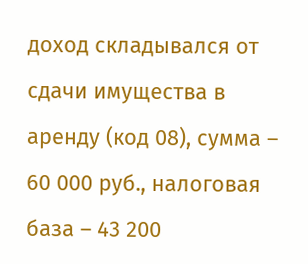доход складывался от сдачи имущества в аренду (код 08), сумма – 60 000 руб., налоговая база – 43 200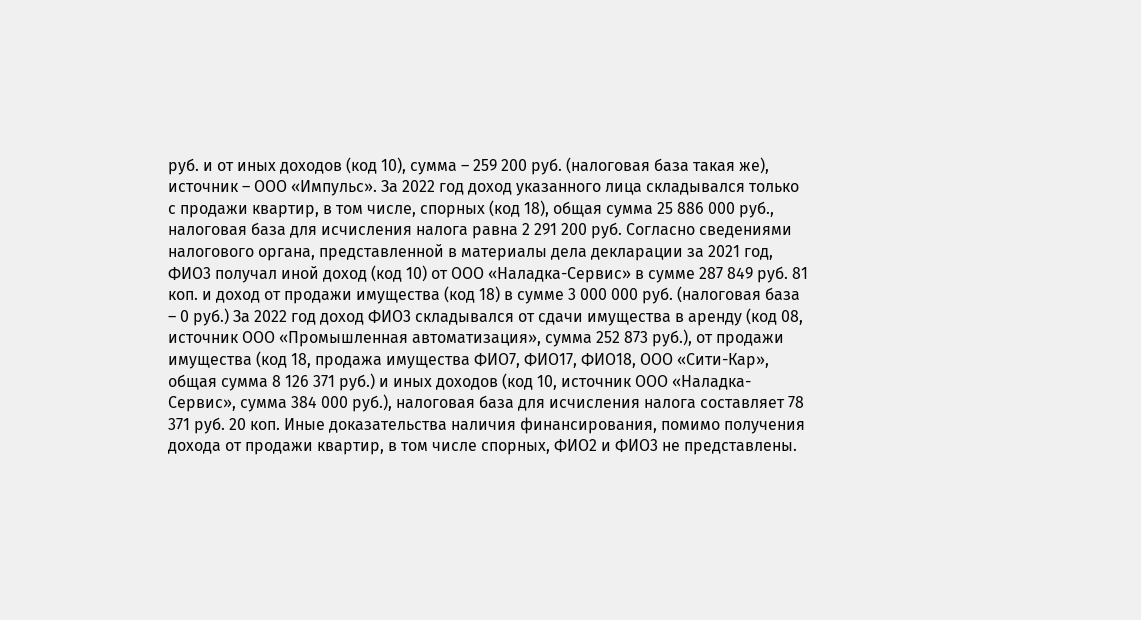руб. и от иных доходов (код 10), сумма – 259 200 руб. (налоговая база такая же), источник – ООО «Импульс». За 2022 год доход указанного лица складывался только с продажи квартир, в том числе, спорных (код 18), общая сумма 25 886 000 руб., налоговая база для исчисления налога равна 2 291 200 руб. Согласно сведениями налогового органа, представленной в материалы дела декларации за 2021 год, ФИО3 получал иной доход (код 10) от ООО «Наладка-Сервис» в сумме 287 849 руб. 81 коп. и доход от продажи имущества (код 18) в сумме 3 000 000 руб. (налоговая база – 0 руб.) За 2022 год доход ФИО3 складывался от сдачи имущества в аренду (код 08, источник ООО «Промышленная автоматизация», сумма 252 873 руб.), от продажи имущества (код 18, продажа имущества ФИО7, ФИО17, ФИО18, ООО «Сити-Кар», общая сумма 8 126 371 руб.) и иных доходов (код 10, источник ООО «Наладка-Сервис», сумма 384 000 руб.), налоговая база для исчисления налога составляет 78 371 руб. 20 коп. Иные доказательства наличия финансирования, помимо получения дохода от продажи квартир, в том числе спорных, ФИО2 и ФИО3 не представлены.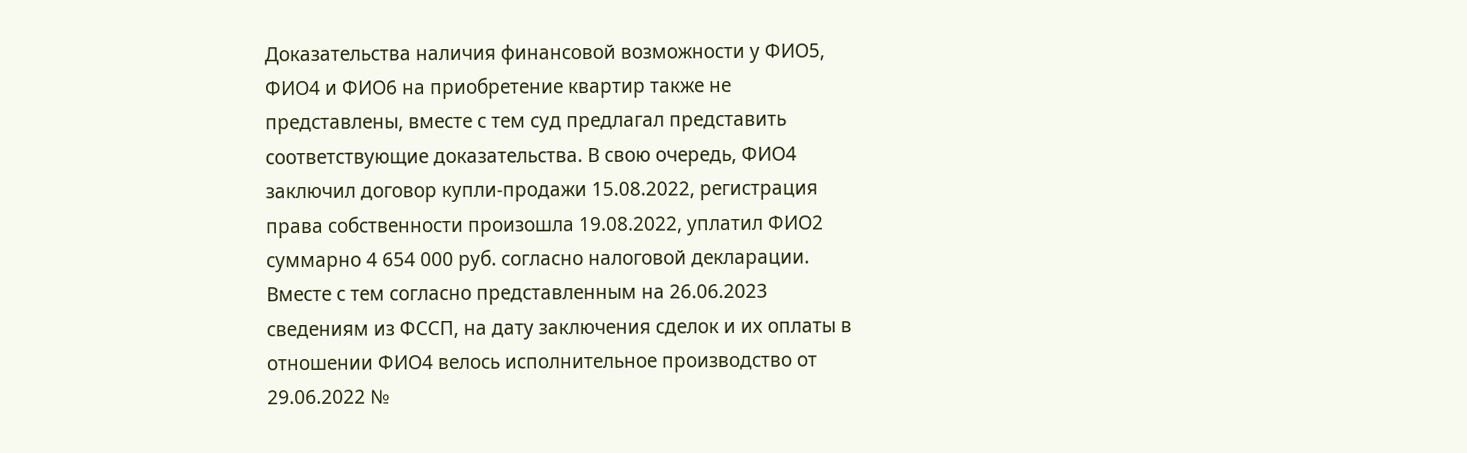Доказательства наличия финансовой возможности у ФИО5, ФИО4 и ФИО6 на приобретение квартир также не представлены, вместе с тем суд предлагал представить соответствующие доказательства. В свою очередь, ФИО4 заключил договор купли-продажи 15.08.2022, регистрация права собственности произошла 19.08.2022, уплатил ФИО2 суммарно 4 654 000 руб. согласно налоговой декларации. Вместе с тем согласно представленным на 26.06.2023 сведениям из ФССП, на дату заключения сделок и их оплаты в отношении ФИО4 велось исполнительное производство от 29.06.2022 №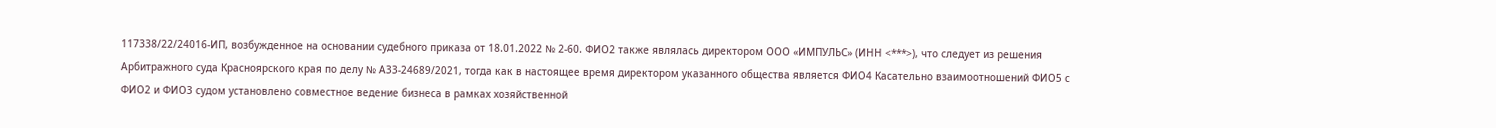117338/22/24016-ИП, возбужденное на основании судебного приказа от 18.01.2022 № 2-60. ФИО2 также являлась директором ООО «ИМПУЛЬС» (ИНН <***>), что следует из решения Арбитражного суда Красноярского края по делу № А33-24689/2021, тогда как в настоящее время директором указанного общества является ФИО4 Касательно взаимоотношений ФИО5 с ФИО2 и ФИО3 судом установлено совместное ведение бизнеса в рамках хозяйственной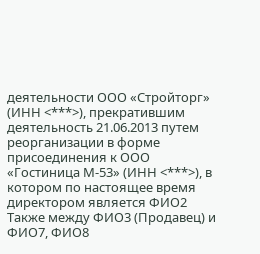деятельности ООО «Стройторг» (ИНН <***>), прекратившим деятельность 21.06.2013 путем реорганизации в форме присоединения к ООО «Гостиница М-53» (ИНН <***>), в котором по настоящее время директором является ФИО2 Также между ФИО3 (Продавец) и ФИО7, ФИО8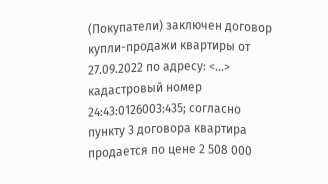(Покупатели) заключен договор купли-продажи квартиры от 27.09.2022 по адресу: <...> кадастровый номер 24:43:0126003:435; согласно пункту 3 договора квартира продается по цене 2 508 000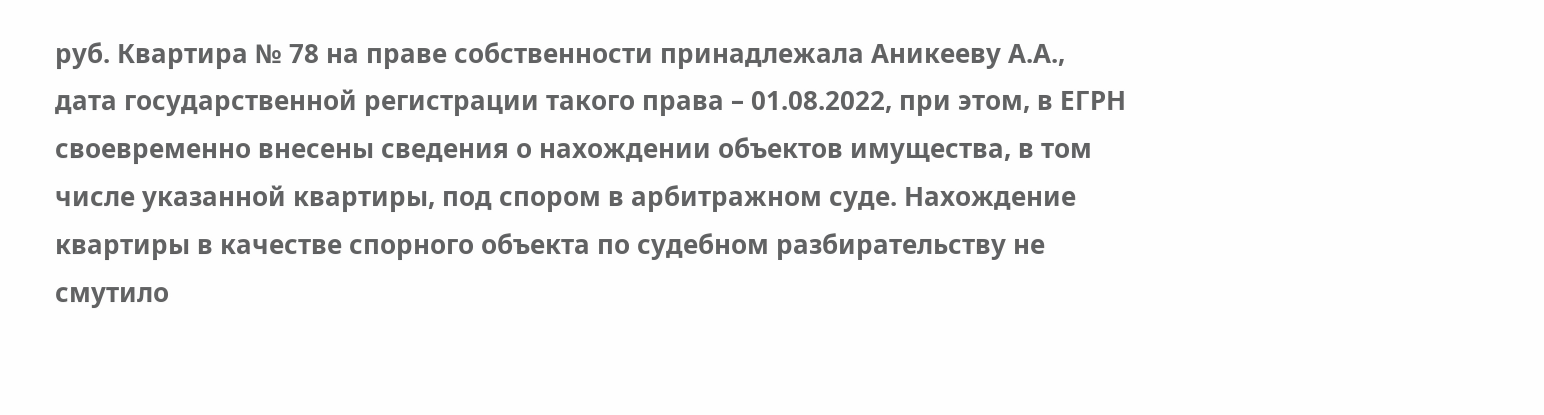руб. Квартира № 78 на праве собственности принадлежала Аникееву А.А., дата государственной регистрации такого права – 01.08.2022, при этом, в ЕГРН своевременно внесены сведения о нахождении объектов имущества, в том числе указанной квартиры, под спором в арбитражном суде. Нахождение квартиры в качестве спорного объекта по судебном разбирательству не смутило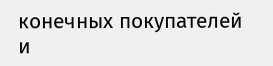конечных покупателей и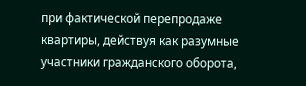при фактической перепродаже квартиры, действуя как разумные участники гражданского оборота,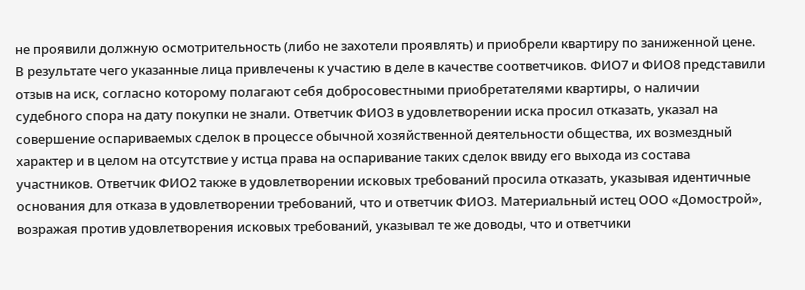не проявили должную осмотрительность (либо не захотели проявлять) и приобрели квартиру по заниженной цене. В результате чего указанные лица привлечены к участию в деле в качестве соответчиков. ФИО7 и ФИО8 представили отзыв на иск, согласно которому полагают себя добросовестными приобретателями квартиры, о наличии судебного спора на дату покупки не знали. Ответчик ФИО3 в удовлетворении иска просил отказать, указал на совершение оспариваемых сделок в процессе обычной хозяйственной деятельности общества, их возмездный характер и в целом на отсутствие у истца права на оспаривание таких сделок ввиду его выхода из состава участников. Ответчик ФИО2 также в удовлетворении исковых требований просила отказать, указывая идентичные основания для отказа в удовлетворении требований, что и ответчик ФИО3. Материальный истец ООО «Домострой», возражая против удовлетворения исковых требований, указывал те же доводы, что и ответчики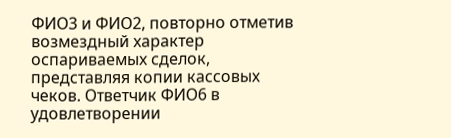ФИО3 и ФИО2, повторно отметив возмездный характер оспариваемых сделок, представляя копии кассовых чеков. Ответчик ФИО6 в удовлетворении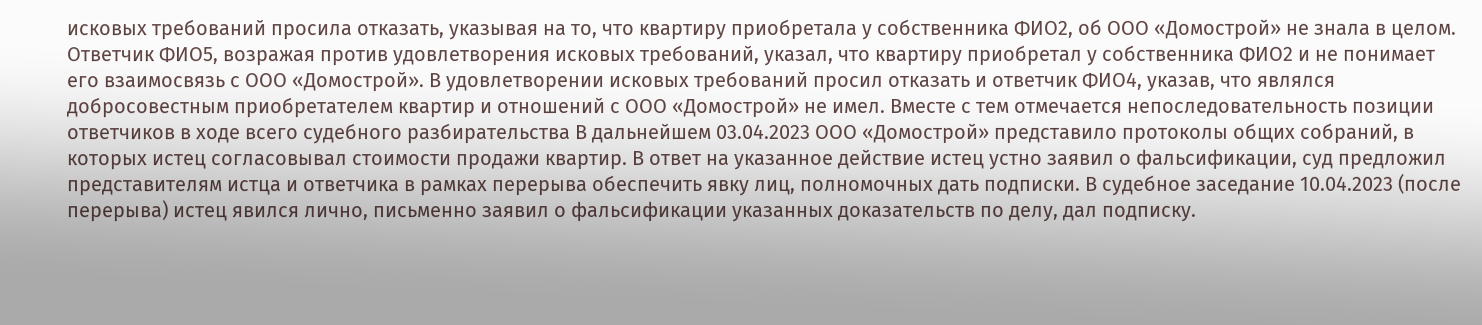исковых требований просила отказать, указывая на то, что квартиру приобретала у собственника ФИО2, об ООО «Домострой» не знала в целом. Ответчик ФИО5, возражая против удовлетворения исковых требований, указал, что квартиру приобретал у собственника ФИО2 и не понимает его взаимосвязь с ООО «Домострой». В удовлетворении исковых требований просил отказать и ответчик ФИО4, указав, что являлся добросовестным приобретателем квартир и отношений с ООО «Домострой» не имел. Вместе с тем отмечается непоследовательность позиции ответчиков в ходе всего судебного разбирательства В дальнейшем 03.04.2023 ООО «Домострой» представило протоколы общих собраний, в которых истец согласовывал стоимости продажи квартир. В ответ на указанное действие истец устно заявил о фальсификации, суд предложил представителям истца и ответчика в рамках перерыва обеспечить явку лиц, полномочных дать подписки. В судебное заседание 10.04.2023 (после перерыва) истец явился лично, письменно заявил о фальсификации указанных доказательств по делу, дал подписку.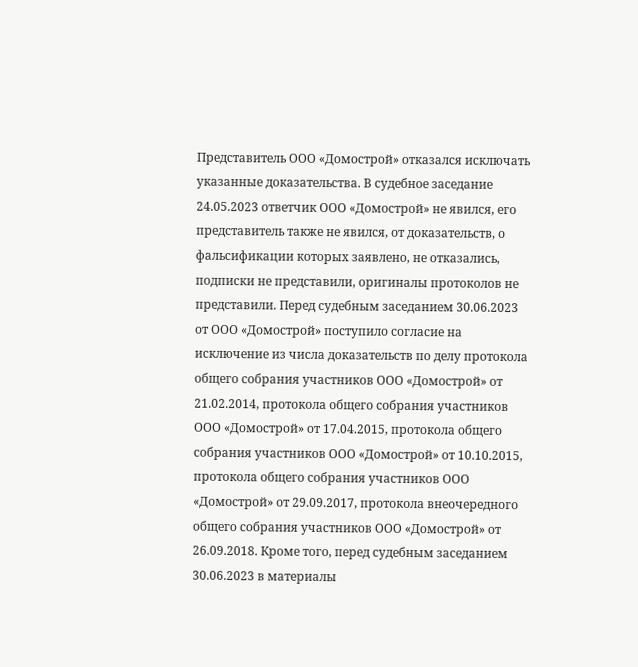Представитель ООО «Домострой» отказался исключать указанные доказательства. В судебное заседание 24.05.2023 ответчик ООО «Домострой» не явился, его представитель также не явился, от доказательств, о фальсификации которых заявлено, не отказались, подписки не представили, оригиналы протоколов не представили. Перед судебным заседанием 30.06.2023 от ООО «Домострой» поступило согласие на исключение из числа доказательств по делу протокола общего собрания участников ООО «Домострой» от 21.02.2014, протокола общего собрания участников ООО «Домострой» от 17.04.2015, протокола общего собрания участников ООО «Домострой» от 10.10.2015, протокола общего собрания участников ООО «Домострой» от 29.09.2017, протокола внеочередного общего собрания участников ООО «Домострой» от 26.09.2018. Кроме того, перед судебным заседанием 30.06.2023 в материалы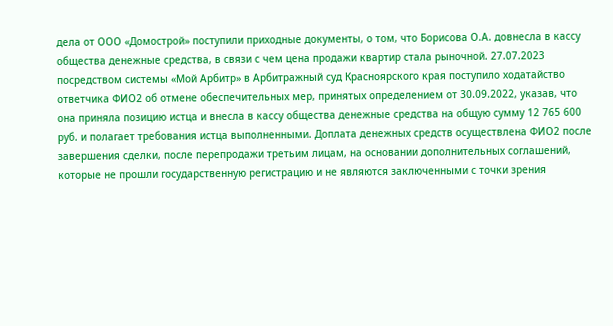дела от ООО «Домострой» поступили приходные документы, о том, что Борисова О.А. довнесла в кассу общества денежные средства, в связи с чем цена продажи квартир стала рыночной. 27.07.2023 посредством системы «Мой Арбитр» в Арбитражный суд Красноярского края поступило ходатайство ответчика ФИО2 об отмене обеспечительных мер, принятых определением от 30.09.2022, указав, что она приняла позицию истца и внесла в кассу общества денежные средства на общую сумму 12 765 600 руб. и полагает требования истца выполненными. Доплата денежных средств осуществлена ФИО2 после завершения сделки, после перепродажи третьим лицам, на основании дополнительных соглашений, которые не прошли государственную регистрацию и не являются заключенными с точки зрения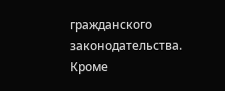гражданского законодательства. Кроме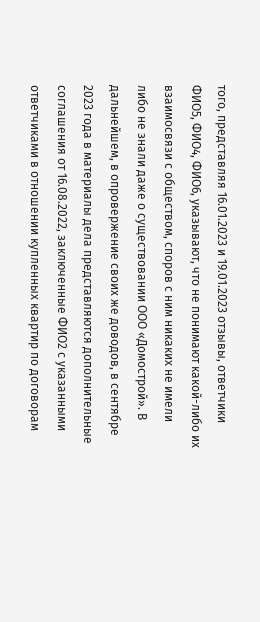того, представляя 16.01.2023 и 19.01.2023 отзывы, ответчики ФИО5, ФИО4, ФИО6, указывают, что не понимают какой-либо их взаимосвязи с обществом, споров с ним никаких не имели либо не знали даже о существовании ООО «Домострой». В дальнейшем, в опровержение своих же доводов, в сентябре 2023 года в материалы дела представляются дополнительные соглашения от 16.08.2022, заключенные ФИО2 с указанными ответчиками в отношении купленных квартир по договорам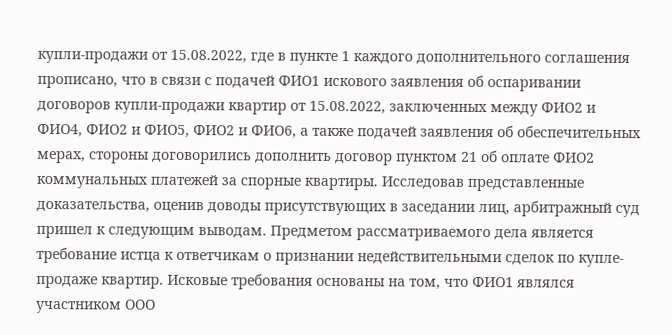купли-продажи от 15.08.2022, где в пункте 1 каждого дополнительного соглашения прописано, что в связи с подачей ФИО1 искового заявления об оспаривании договоров купли-продажи квартир от 15.08.2022, заключенных между ФИО2 и ФИО4, ФИО2 и ФИО5, ФИО2 и ФИО6, а также подачей заявления об обеспечительных мерах, стороны договорились дополнить договор пунктом 21 об оплате ФИО2 коммунальных платежей за спорные квартиры. Исследовав представленные доказательства, оценив доводы присутствующих в заседании лиц, арбитражный суд пришел к следующим выводам. Предметом рассматриваемого дела является требование истца к ответчикам о признании недействительными сделок по купле-продаже квартир. Исковые требования основаны на том, что ФИО1 являлся участником ООО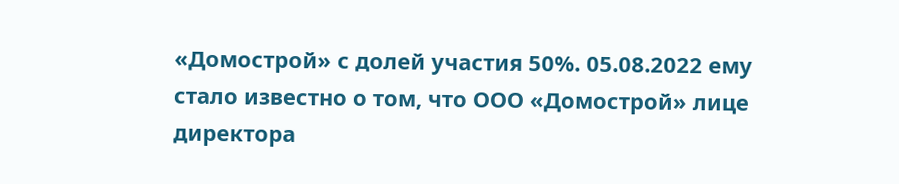«Домострой» с долей участия 50%. 05.08.2022 ему стало известно о том, что ООО «Домострой» лице директора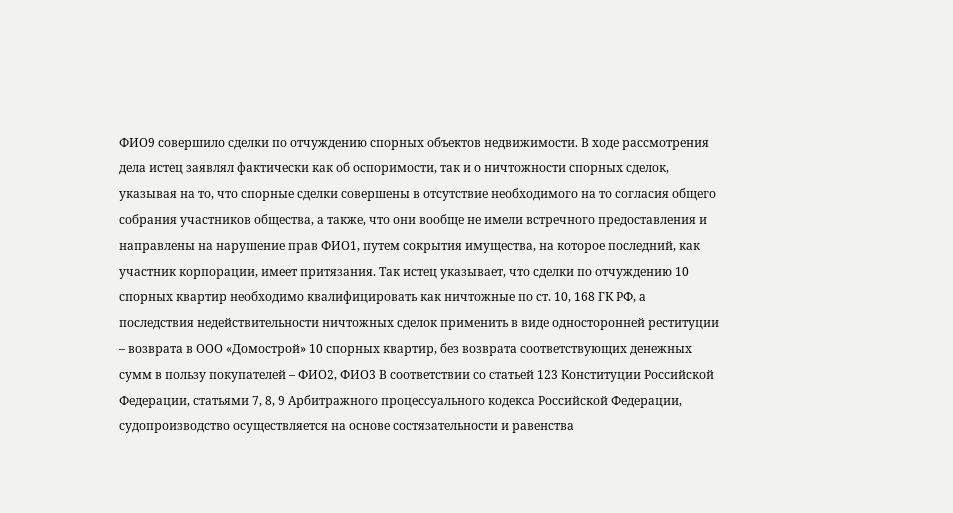ФИО9 совершило сделки по отчуждению спорных объектов недвижимости. В ходе рассмотрения дела истец заявлял фактически как об оспоримости, так и о ничтожности спорных сделок, указывая на то, что спорные сделки совершены в отсутствие необходимого на то согласия общего собрания участников общества, а также, что они вообще не имели встречного предоставления и направлены на нарушение прав ФИО1, путем сокрытия имущества, на которое последний, как участник корпорации, имеет притязания. Так истец указывает, что сделки по отчуждению 10 спорных квартир необходимо квалифицировать как ничтожные по ст. 10, 168 ГК РФ, а последствия недействительности ничтожных сделок применить в виде односторонней реституции – возврата в ООО «Домострой» 10 спорных квартир, без возврата соответствующих денежных сумм в пользу покупателей – ФИО2, ФИО3 В соответствии со статьей 123 Конституции Российской Федерации, статьями 7, 8, 9 Арбитражного процессуального кодекса Российской Федерации, судопроизводство осуществляется на основе состязательности и равенства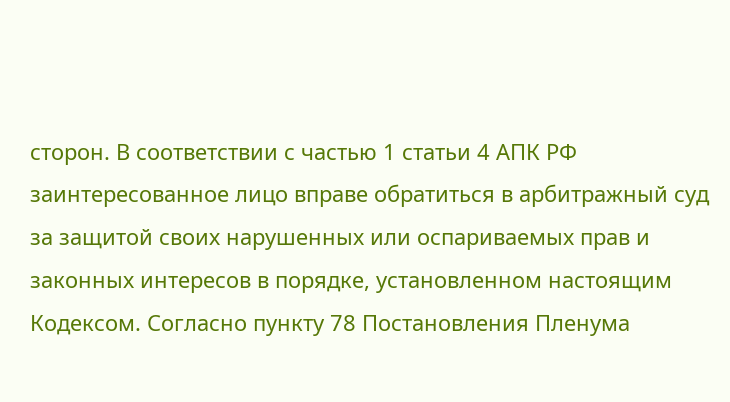сторон. В соответствии с частью 1 статьи 4 АПК РФ заинтересованное лицо вправе обратиться в арбитражный суд за защитой своих нарушенных или оспариваемых прав и законных интересов в порядке, установленном настоящим Кодексом. Согласно пункту 78 Постановления Пленума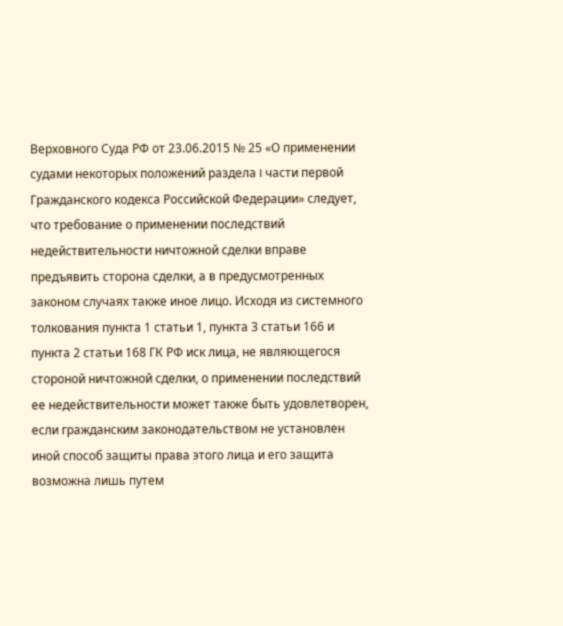Верховного Суда РФ от 23.06.2015 № 25 «О применении судами некоторых положений раздела I части первой Гражданского кодекса Российской Федерации» следует, что требование о применении последствий недействительности ничтожной сделки вправе предъявить сторона сделки, а в предусмотренных законом случаях также иное лицо. Исходя из системного толкования пункта 1 статьи 1, пункта 3 статьи 166 и пункта 2 статьи 168 ГК РФ иск лица, не являющегося стороной ничтожной сделки, о применении последствий ее недействительности может также быть удовлетворен, если гражданским законодательством не установлен иной способ защиты права этого лица и его защита возможна лишь путем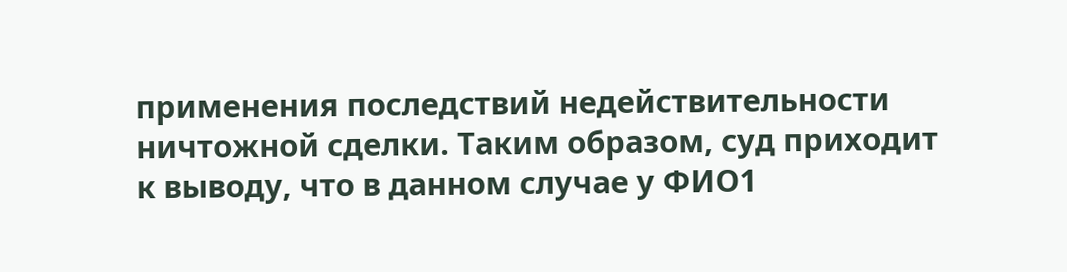применения последствий недействительности ничтожной сделки. Таким образом, суд приходит к выводу, что в данном случае у ФИО1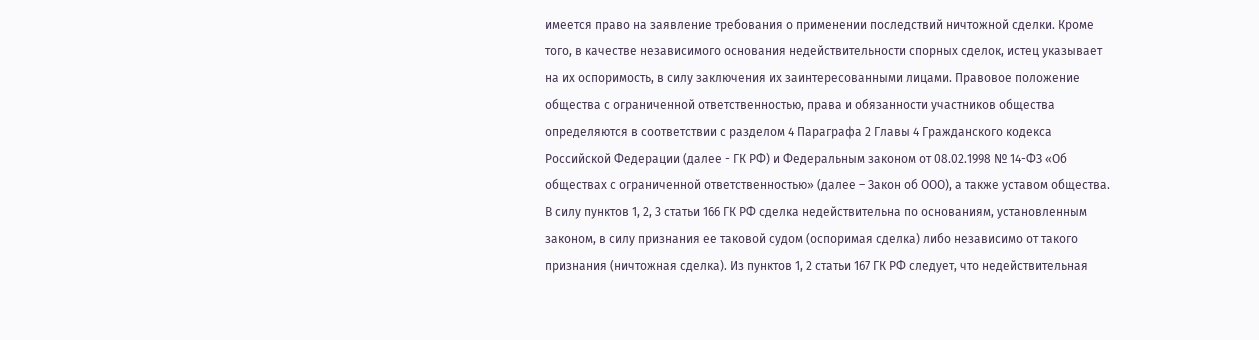имеется право на заявление требования о применении последствий ничтожной сделки. Кроме того, в качестве независимого основания недействительности спорных сделок, истец указывает на их оспоримость, в силу заключения их заинтересованными лицами. Правовое положение общества с ограниченной ответственностью, права и обязанности участников общества определяются в соответствии с разделом 4 Параграфа 2 Главы 4 Гражданского кодекса Российской Федерации (далее - ГК РФ) и Федеральным законом от 08.02.1998 № 14-ФЗ «Об обществах с ограниченной ответственностью» (далее – Закон об ООО), а также уставом общества. В силу пунктов 1, 2, 3 статьи 166 ГК РФ сделка недействительна по основаниям, установленным законом, в силу признания ее таковой судом (оспоримая сделка) либо независимо от такого признания (ничтожная сделка). Из пунктов 1, 2 статьи 167 ГК РФ следует, что недействительная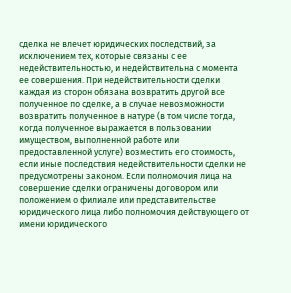сделка не влечет юридических последствий, за исключением тех, которые связаны с ее недействительностью, и недействительна с момента ее совершения. При недействительности сделки каждая из сторон обязана возвратить другой все полученное по сделке, а в случае невозможности возвратить полученное в натуре (в том числе тогда, когда полученное выражается в пользовании имуществом, выполненной работе или предоставленной услуге) возместить его стоимость, если иные последствия недействительности сделки не предусмотрены законом. Если полномочия лица на совершение сделки ограничены договором или положением о филиале или представительстве юридического лица либо полномочия действующего от имени юридического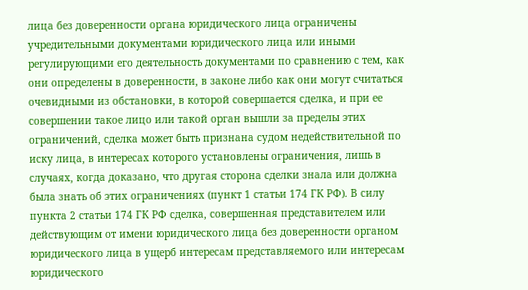лица без доверенности органа юридического лица ограничены учредительными документами юридического лица или иными регулирующими его деятельность документами по сравнению с тем, как они определены в доверенности, в законе либо как они могут считаться очевидными из обстановки, в которой совершается сделка, и при ее совершении такое лицо или такой орган вышли за пределы этих ограничений, сделка может быть признана судом недействительной по иску лица, в интересах которого установлены ограничения, лишь в случаях, когда доказано, что другая сторона сделки знала или должна была знать об этих ограничениях (пункт 1 статьи 174 ГК РФ). В силу пункта 2 статьи 174 ГК РФ сделка, совершенная представителем или действующим от имени юридического лица без доверенности органом юридического лица в ущерб интересам представляемого или интересам юридического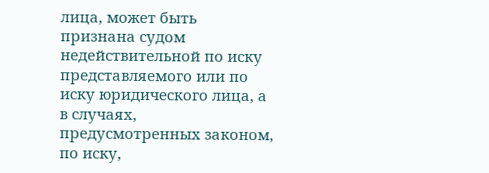лица, может быть признана судом недействительной по иску представляемого или по иску юридического лица, а в случаях, предусмотренных законом, по иску,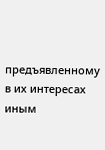предъявленному в их интересах иным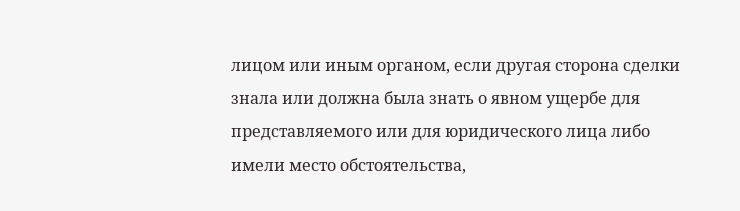лицом или иным органом, если другая сторона сделки знала или должна была знать о явном ущербе для представляемого или для юридического лица либо имели место обстоятельства,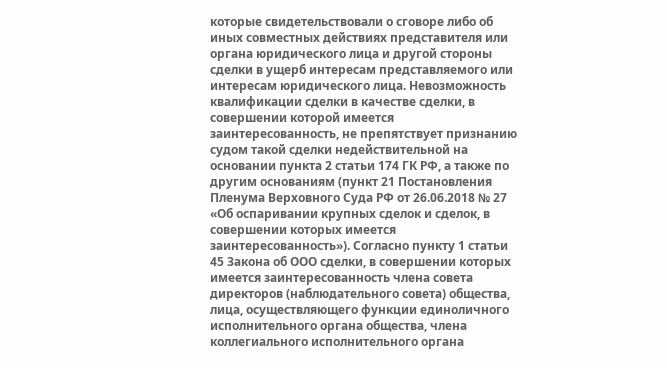которые свидетельствовали о сговоре либо об иных совместных действиях представителя или органа юридического лица и другой стороны сделки в ущерб интересам представляемого или интересам юридического лица. Невозможность квалификации сделки в качестве сделки, в совершении которой имеется заинтересованность, не препятствует признанию судом такой сделки недействительной на основании пункта 2 статьи 174 ГК РФ, а также по другим основаниям (пункт 21 Постановления Пленума Верховного Суда РФ от 26.06.2018 № 27 «Об оспаривании крупных сделок и сделок, в совершении которых имеется заинтересованность»). Согласно пункту 1 статьи 45 Закона об ООО сделки, в совершении которых имеется заинтересованность члена совета директоров (наблюдательного совета) общества, лица, осуществляющего функции единоличного исполнительного органа общества, члена коллегиального исполнительного органа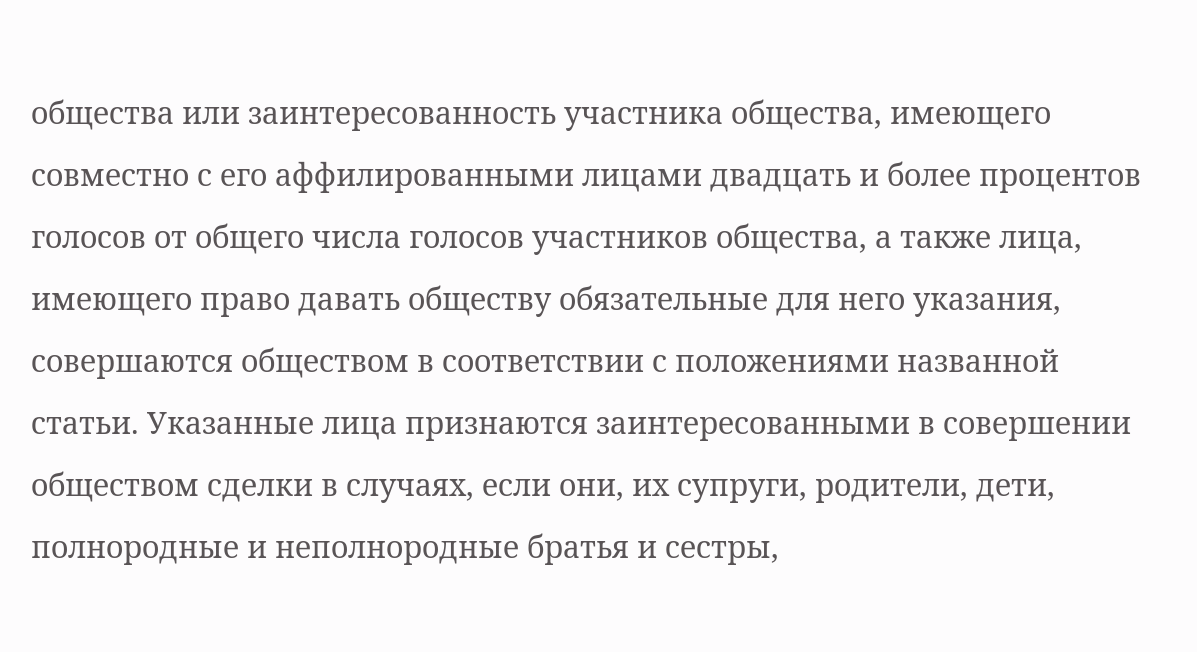общества или заинтересованность участника общества, имеющего совместно с его аффилированными лицами двадцать и более процентов голосов от общего числа голосов участников общества, а также лица, имеющего право давать обществу обязательные для него указания, совершаются обществом в соответствии с положениями названной статьи. Указанные лица признаются заинтересованными в совершении обществом сделки в случаях, если они, их супруги, родители, дети, полнородные и неполнородные братья и сестры,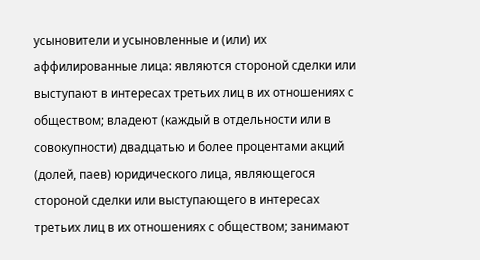усыновители и усыновленные и (или) их аффилированные лица: являются стороной сделки или выступают в интересах третьих лиц в их отношениях с обществом; владеют (каждый в отдельности или в совокупности) двадцатью и более процентами акций (долей, паев) юридического лица, являющегося стороной сделки или выступающего в интересах третьих лиц в их отношениях с обществом; занимают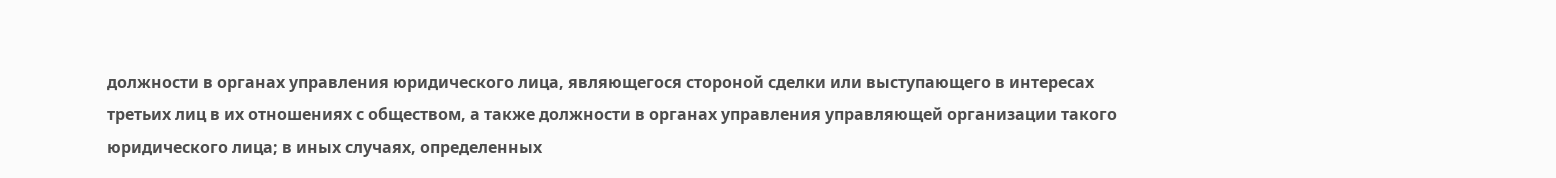должности в органах управления юридического лица, являющегося стороной сделки или выступающего в интересах третьих лиц в их отношениях с обществом, а также должности в органах управления управляющей организации такого юридического лица; в иных случаях, определенных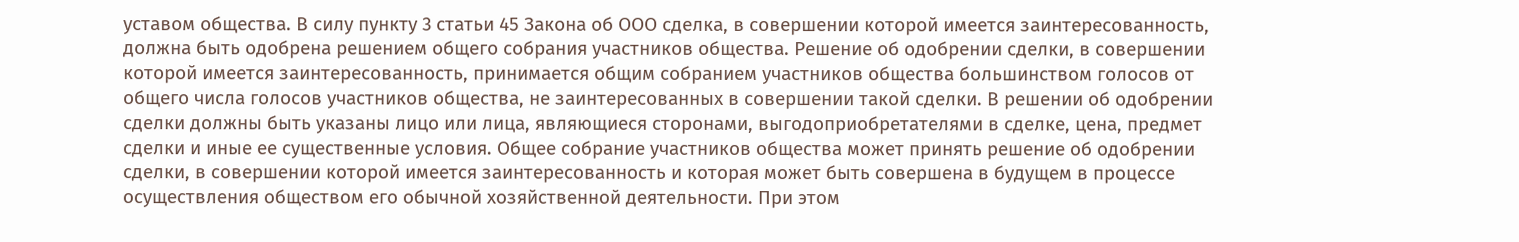уставом общества. В силу пункту 3 статьи 45 Закона об ООО сделка, в совершении которой имеется заинтересованность, должна быть одобрена решением общего собрания участников общества. Решение об одобрении сделки, в совершении которой имеется заинтересованность, принимается общим собранием участников общества большинством голосов от общего числа голосов участников общества, не заинтересованных в совершении такой сделки. В решении об одобрении сделки должны быть указаны лицо или лица, являющиеся сторонами, выгодоприобретателями в сделке, цена, предмет сделки и иные ее существенные условия. Общее собрание участников общества может принять решение об одобрении сделки, в совершении которой имеется заинтересованность и которая может быть совершена в будущем в процессе осуществления обществом его обычной хозяйственной деятельности. При этом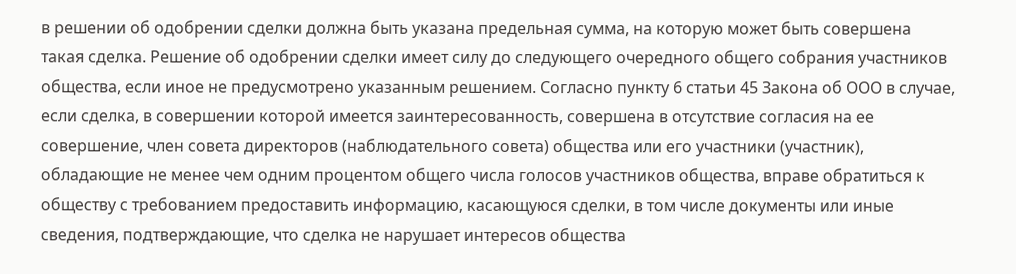в решении об одобрении сделки должна быть указана предельная сумма, на которую может быть совершена такая сделка. Решение об одобрении сделки имеет силу до следующего очередного общего собрания участников общества, если иное не предусмотрено указанным решением. Согласно пункту 6 статьи 45 Закона об ООО в случае, если сделка, в совершении которой имеется заинтересованность, совершена в отсутствие согласия на ее совершение, член совета директоров (наблюдательного совета) общества или его участники (участник), обладающие не менее чем одним процентом общего числа голосов участников общества, вправе обратиться к обществу с требованием предоставить информацию, касающуюся сделки, в том числе документы или иные сведения, подтверждающие, что сделка не нарушает интересов общества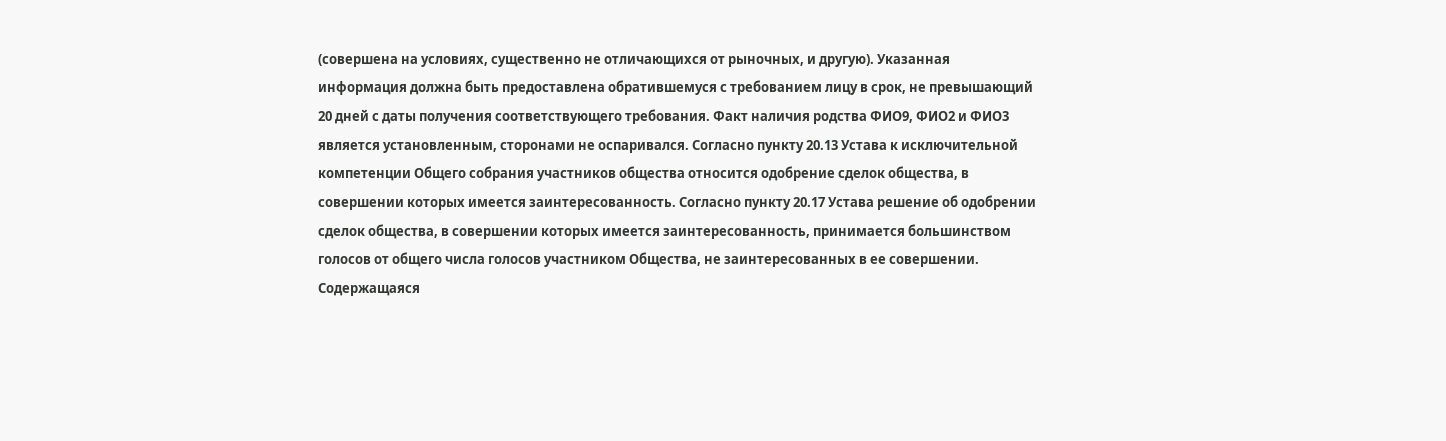(совершена на условиях, существенно не отличающихся от рыночных, и другую). Указанная информация должна быть предоставлена обратившемуся с требованием лицу в срок, не превышающий 20 дней с даты получения соответствующего требования. Факт наличия родства ФИО9, ФИО2 и ФИО3 является установленным, сторонами не оспаривался. Согласно пункту 20.13 Устава к исключительной компетенции Общего собрания участников общества относится одобрение сделок общества, в совершении которых имеется заинтересованность. Согласно пункту 20.17 Устава решение об одобрении сделок общества, в совершении которых имеется заинтересованность, принимается большинством голосов от общего числа голосов участником Общества, не заинтересованных в ее совершении. Содержащаяся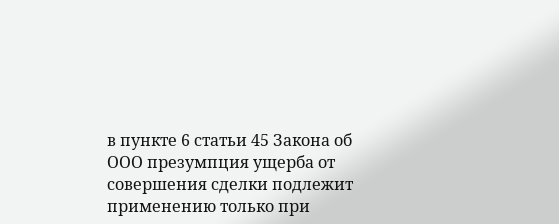в пункте 6 статьи 45 Закона об ООО презумпция ущерба от совершения сделки подлежит применению только при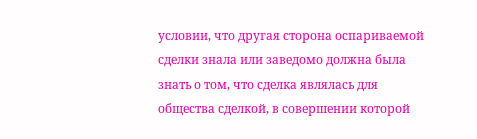условии, что другая сторона оспариваемой сделки знала или заведомо должна была знать о том, что сделка являлась для общества сделкой, в совершении которой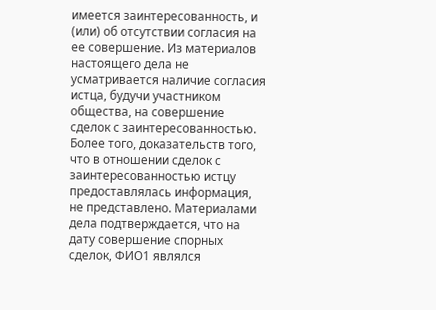имеется заинтересованность, и (или) об отсутствии согласия на ее совершение. Из материалов настоящего дела не усматривается наличие согласия истца, будучи участником общества, на совершение сделок с заинтересованностью. Более того, доказательств того, что в отношении сделок с заинтересованностью истцу предоставлялась информация, не представлено. Материалами дела подтверждается, что на дату совершение спорных сделок, ФИО1 являлся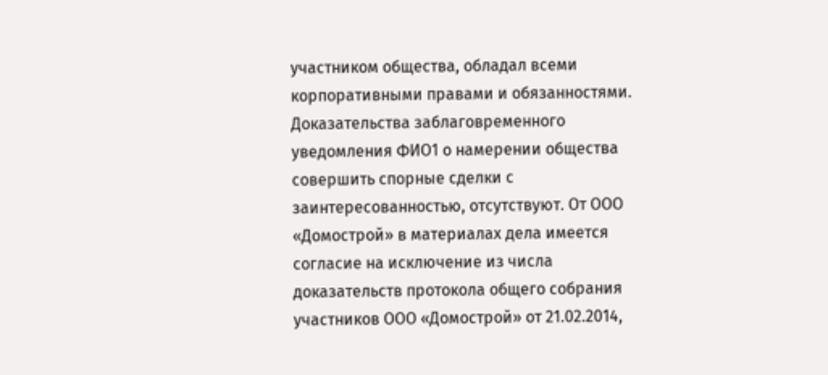участником общества, обладал всеми корпоративными правами и обязанностями. Доказательства заблаговременного уведомления ФИО1 о намерении общества совершить спорные сделки с заинтересованностью, отсутствуют. От ООО «Домострой» в материалах дела имеется согласие на исключение из числа доказательств протокола общего собрания участников ООО «Домострой» от 21.02.2014,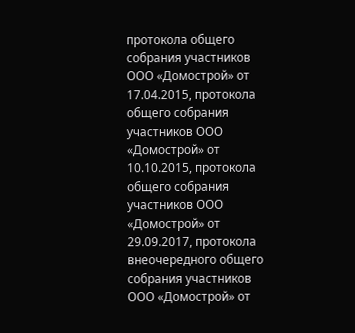протокола общего собрания участников ООО «Домострой» от 17.04.2015, протокола общего собрания участников ООО «Домострой» от 10.10.2015, протокола общего собрания участников ООО «Домострой» от 29.09.2017, протокола внеочередного общего собрания участников ООО «Домострой» от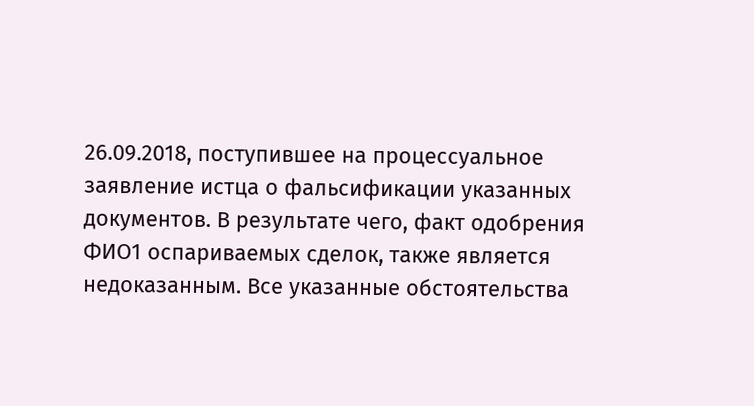26.09.2018, поступившее на процессуальное заявление истца о фальсификации указанных документов. В результате чего, факт одобрения ФИО1 оспариваемых сделок, также является недоказанным. Все указанные обстоятельства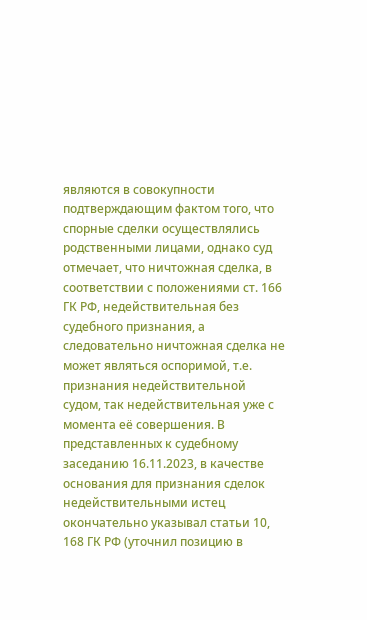являются в совокупности подтверждающим фактом того, что спорные сделки осуществлялись родственными лицами, однако суд отмечает, что ничтожная сделка, в соответствии с положениями ст. 166 ГК РФ, недействительная без судебного признания, а следовательно ничтожная сделка не может являться оспоримой, т.е. признания недействительной судом, так недействительная уже с момента её совершения. В представленных к судебному заседанию 16.11.2023, в качестве основания для признания сделок недействительными истец окончательно указывал статьи 10, 168 ГК РФ (уточнил позицию в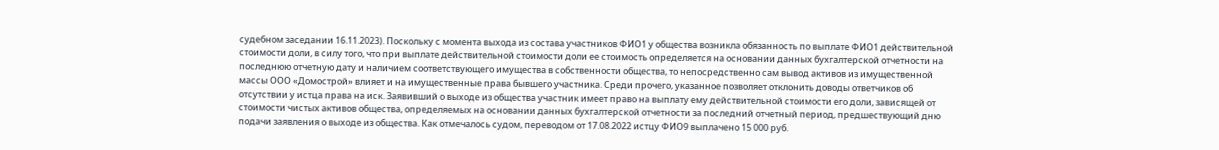судебном заседании 16.11.2023). Поскольку с момента выхода из состава участников ФИО1 у общества возникла обязанность по выплате ФИО1 действительной стоимости доли, в силу того, что при выплате действительной стоимости доли ее стоимость определяется на основании данных бухгалтерской отчетности на последнюю отчетную дату и наличием соответствующего имущества в собственности общества, то непосредственно сам вывод активов из имущественной массы ООО «Домострой» влияет и на имущественные права бывшего участника. Среди прочего, указанное позволяет отклонить доводы ответчиков об отсутствии у истца права на иск. Заявивший о выходе из общества участник имеет право на выплату ему действительной стоимости его доли, зависящей от стоимости чистых активов общества, определяемых на основании данных бухгалтерской отчетности за последний отчетный период, предшествующий дню подачи заявления о выходе из общества. Как отмечалось судом, переводом от 17.08.2022 истцу ФИО9 выплачено 15 000 руб.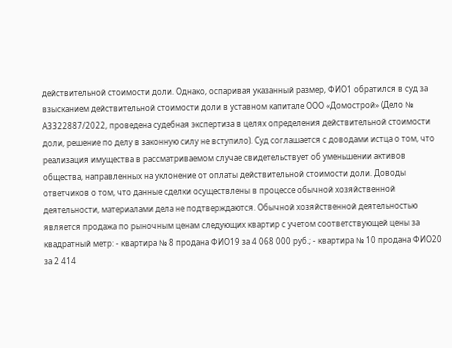действительной стоимости доли. Однако, оспаривая указанный размер, ФИО1 обратился в суд за взысканием действительной стоимости доли в уставном капитале ООО «Домострой» (Дело № А3322887/2022, проведена судебная экспертиза в целях определения действительной стоимости доли, решение по делу в законную силу не вступило). Суд соглашается с доводами истца о том, что реализация имущества в рассматриваемом случае свидетельствует об уменьшении активов общества, направленных на уклонение от оплаты действительной стоимости доли. Доводы ответчиков о том, что данные сделки осуществлены в процессе обычной хозяйственной деятельности, материалами дела не подтверждаются. Обычной хозяйственной деятельностью является продажа по рыночным ценам следующих квартир с учетом соответствующей цены за квадратный метр: - квартира № 8 продана ФИО19 за 4 068 000 руб.; - квартира № 10 продана ФИО20 за 2 414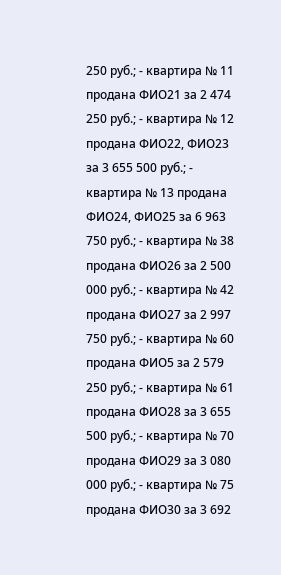250 руб.; - квартира № 11 продана ФИО21 за 2 474 250 руб.; - квартира № 12 продана ФИО22, ФИО23 за 3 655 500 руб.; - квартира № 13 продана ФИО24, ФИО25 за 6 963 750 руб.; - квартира № 38 продана ФИО26 за 2 500 000 руб.; - квартира № 42 продана ФИО27 за 2 997 750 руб.; - квартира № 60 продана ФИО5 за 2 579 250 руб.; - квартира № 61 продана ФИО28 за 3 655 500 руб.; - квартира № 70 продана ФИО29 за 3 080 000 руб.; - квартира № 75 продана ФИО30 за 3 692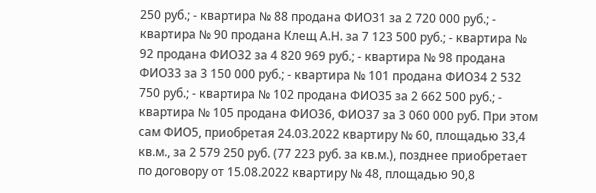250 руб.; - квартира № 88 продана ФИО31 за 2 720 000 руб.; - квартира № 90 продана Клещ А.Н. за 7 123 500 руб.; - квартира № 92 продана ФИО32 за 4 820 969 руб.; - квартира № 98 продана ФИО33 за 3 150 000 руб.; - квартира № 101 продана ФИО34 2 532 750 руб.; - квартира № 102 продана ФИО35 за 2 662 500 руб.; - квартира № 105 продана ФИО36, ФИО37 за 3 060 000 руб. При этом сам ФИО5, приобретая 24.03.2022 квартиру № 60, площадью 33,4 кв.м., за 2 579 250 руб. (77 223 руб. за кв.м.), позднее приобретает по договору от 15.08.2022 квартиру № 48, площадью 90,8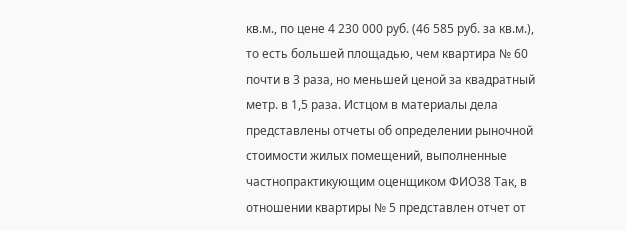кв.м., по цене 4 230 000 руб. (46 585 руб. за кв.м.), то есть большей площадью, чем квартира № 60 почти в 3 раза, но меньшей ценой за квадратный метр. в 1,5 раза. Истцом в материалы дела представлены отчеты об определении рыночной стоимости жилых помещений, выполненные частнопрактикующим оценщиком ФИО38 Так, в отношении квартиры № 5 представлен отчет от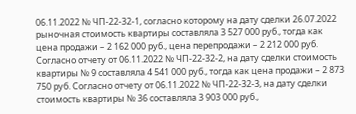06.11.2022 № ЧП-22-32-1, согласно которому на дату сделки 26.07.2022 рыночная стоимость квартиры составляла 3 527 000 руб., тогда как цена продажи – 2 162 000 руб., цена перепродажи – 2 212 000 руб. Согласно отчету от 06.11.2022 № ЧП-22-32-2, на дату сделки стоимость квартиры № 9 составляла 4 541 000 руб., тогда как цена продажи – 2 873 750 руб. Согласно отчету от 06.11.2022 № ЧП-22-32-3, на дату сделки стоимость квартиры № 36 составляла 3 903 000 руб.,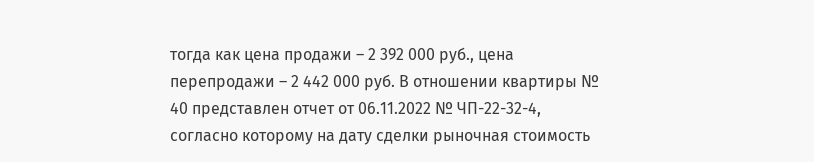тогда как цена продажи – 2 392 000 руб., цена перепродажи – 2 442 000 руб. В отношении квартиры № 40 представлен отчет от 06.11.2022 № ЧП-22-32-4, согласно которому на дату сделки рыночная стоимость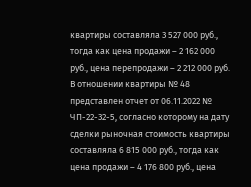квартиры составляла 3 527 000 руб., тогда как цена продажи – 2 162 000 руб., цена перепродажи – 2 212 000 руб. В отношении квартиры № 48 представлен отчет от 06.11.2022 № ЧП-22-32-5, согласно которому на дату сделки рыночная стоимость квартиры составляла 6 815 000 руб., тогда как цена продажи – 4 176 800 руб., цена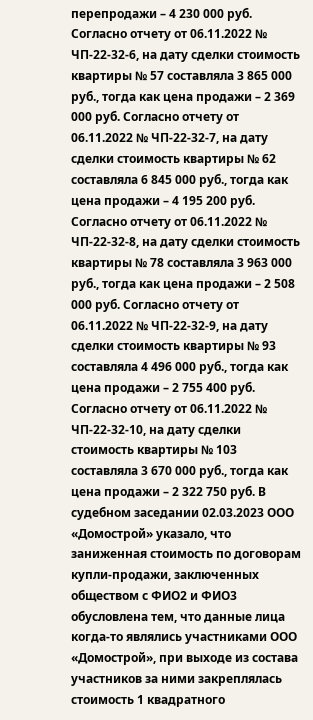перепродажи – 4 230 000 руб. Согласно отчету от 06.11.2022 № ЧП-22-32-6, на дату сделки стоимость квартиры № 57 составляла 3 865 000 руб., тогда как цена продажи – 2 369 000 руб. Согласно отчету от 06.11.2022 № ЧП-22-32-7, на дату сделки стоимость квартиры № 62 составляла 6 845 000 руб., тогда как цена продажи – 4 195 200 руб. Согласно отчету от 06.11.2022 № ЧП-22-32-8, на дату сделки стоимость квартиры № 78 составляла 3 963 000 руб., тогда как цена продажи – 2 508 000 руб. Согласно отчету от 06.11.2022 № ЧП-22-32-9, на дату сделки стоимость квартиры № 93 составляла 4 496 000 руб., тогда как цена продажи – 2 755 400 руб. Согласно отчету от 06.11.2022 № ЧП-22-32-10, на дату сделки стоимость квартиры № 103 составляла 3 670 000 руб., тогда как цена продажи – 2 322 750 руб. В судебном заседании 02.03.2023 ООО «Домострой» указало, что заниженная стоимость по договорам купли-продажи, заключенных обществом с ФИО2 и ФИО3 обусловлена тем, что данные лица когда-то являлись участниками ООО «Домострой», при выходе из состава участников за ними закреплялась стоимость 1 квадратного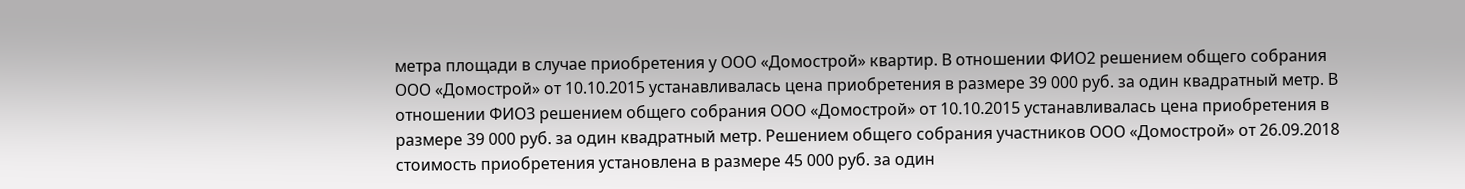метра площади в случае приобретения у ООО «Домострой» квартир. В отношении ФИО2 решением общего собрания ООО «Домострой» от 10.10.2015 устанавливалась цена приобретения в размере 39 000 руб. за один квадратный метр. В отношении ФИО3 решением общего собрания ООО «Домострой» от 10.10.2015 устанавливалась цена приобретения в размере 39 000 руб. за один квадратный метр. Решением общего собрания участников ООО «Домострой» от 26.09.2018 стоимость приобретения установлена в размере 45 000 руб. за один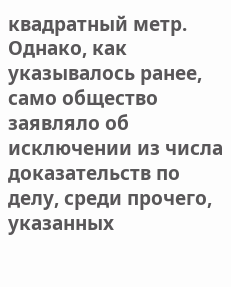квадратный метр. Однако, как указывалось ранее, само общество заявляло об исключении из числа доказательств по делу, среди прочего, указанных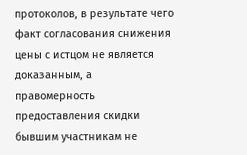протоколов, в результате чего факт согласования снижения цены с истцом не является доказанным, а правомерность предоставления скидки бывшим участникам не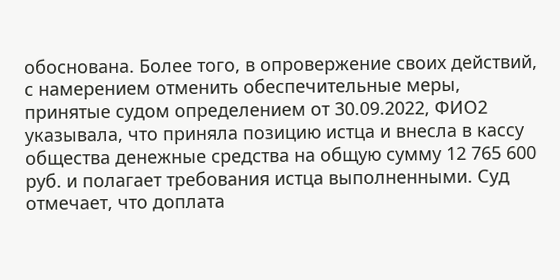обоснована. Более того, в опровержение своих действий, с намерением отменить обеспечительные меры, принятые судом определением от 30.09.2022, ФИО2 указывала, что приняла позицию истца и внесла в кассу общества денежные средства на общую сумму 12 765 600 руб. и полагает требования истца выполненными. Суд отмечает, что доплата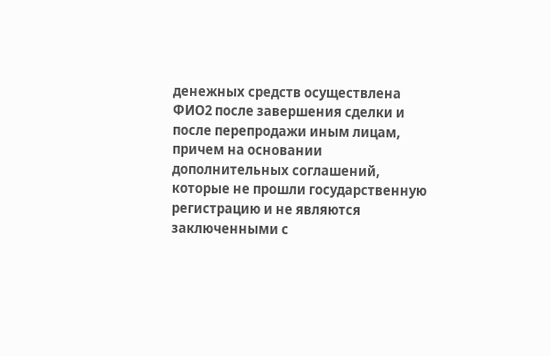денежных средств осуществлена ФИО2 после завершения сделки и после перепродажи иным лицам, причем на основании дополнительных соглашений, которые не прошли государственную регистрацию и не являются заключенными с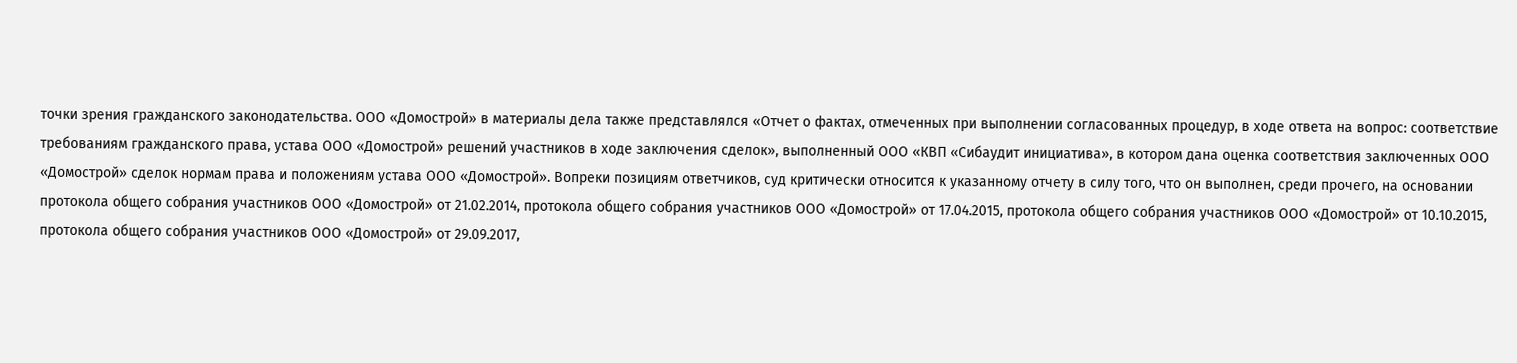точки зрения гражданского законодательства. ООО «Домострой» в материалы дела также представлялся «Отчет о фактах, отмеченных при выполнении согласованных процедур, в ходе ответа на вопрос: соответствие требованиям гражданского права, устава ООО «Домострой» решений участников в ходе заключения сделок», выполненный ООО «КВП «Сибаудит инициатива», в котором дана оценка соответствия заключенных ООО «Домострой» сделок нормам права и положениям устава ООО «Домострой». Вопреки позициям ответчиков, суд критически относится к указанному отчету в силу того, что он выполнен, среди прочего, на основании протокола общего собрания участников ООО «Домострой» от 21.02.2014, протокола общего собрания участников ООО «Домострой» от 17.04.2015, протокола общего собрания участников ООО «Домострой» от 10.10.2015, протокола общего собрания участников ООО «Домострой» от 29.09.2017,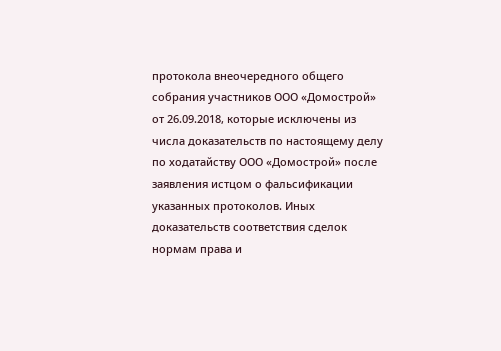протокола внеочередного общего собрания участников ООО «Домострой» от 26.09.2018, которые исключены из числа доказательств по настоящему делу по ходатайству ООО «Домострой» после заявления истцом о фальсификации указанных протоколов. Иных доказательств соответствия сделок нормам права и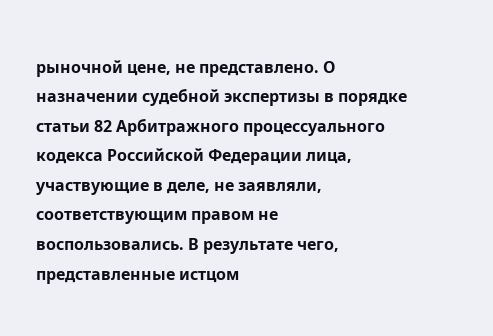рыночной цене, не представлено. О назначении судебной экспертизы в порядке статьи 82 Арбитражного процессуального кодекса Российской Федерации лица, участвующие в деле, не заявляли, соответствующим правом не воспользовались. В результате чего, представленные истцом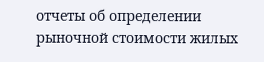отчеты об определении рыночной стоимости жилых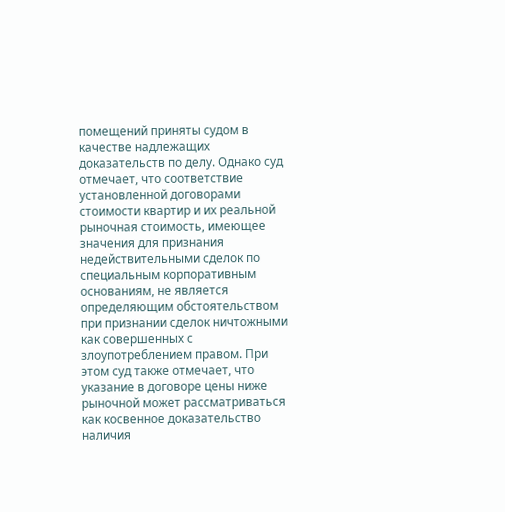помещений приняты судом в качестве надлежащих доказательств по делу. Однако суд отмечает, что соответствие установленной договорами стоимости квартир и их реальной рыночная стоимость, имеющее значения для признания недействительными сделок по специальным корпоративным основаниям, не является определяющим обстоятельством при признании сделок ничтожными как совершенных с злоупотреблением правом. При этом суд также отмечает, что указание в договоре цены ниже рыночной может рассматриваться как косвенное доказательство наличия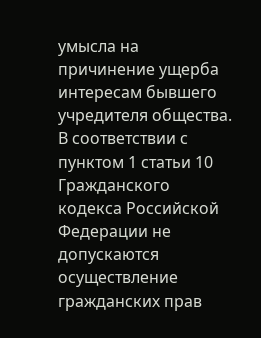умысла на причинение ущерба интересам бывшего учредителя общества. В соответствии с пунктом 1 статьи 10 Гражданского кодекса Российской Федерации не допускаются осуществление гражданских прав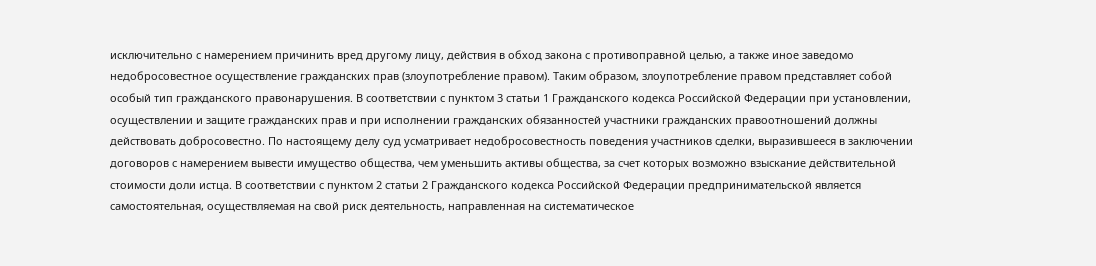исключительно с намерением причинить вред другому лицу, действия в обход закона с противоправной целью, а также иное заведомо недобросовестное осуществление гражданских прав (злоупотребление правом). Таким образом, злоупотребление правом представляет собой особый тип гражданского правонарушения. В соответствии с пунктом 3 статьи 1 Гражданского кодекса Российской Федерации при установлении, осуществлении и защите гражданских прав и при исполнении гражданских обязанностей участники гражданских правоотношений должны действовать добросовестно. По настоящему делу суд усматривает недобросовестность поведения участников сделки, выразившееся в заключении договоров с намерением вывести имущество общества, чем уменьшить активы общества, за счет которых возможно взыскание действительной стоимости доли истца. В соответствии с пунктом 2 статьи 2 Гражданского кодекса Российской Федерации предпринимательской является самостоятельная, осуществляемая на свой риск деятельность, направленная на систематическое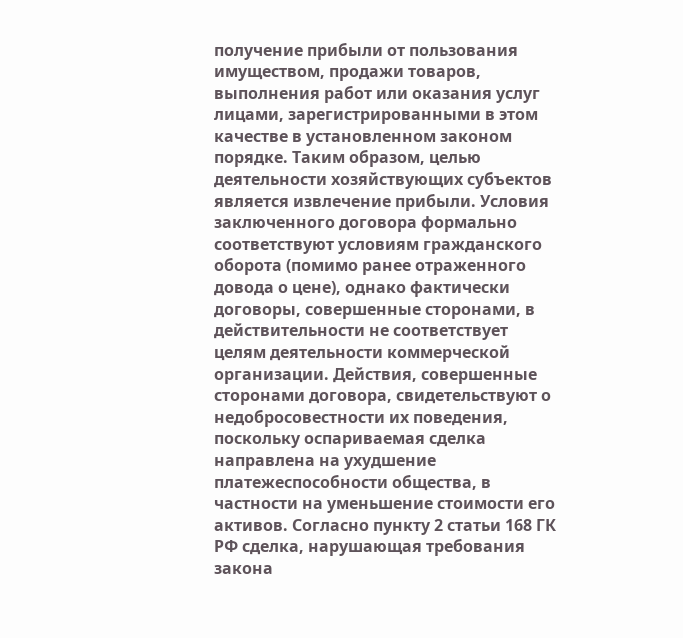получение прибыли от пользования имуществом, продажи товаров, выполнения работ или оказания услуг лицами, зарегистрированными в этом качестве в установленном законом порядке. Таким образом, целью деятельности хозяйствующих субъектов является извлечение прибыли. Условия заключенного договора формально соответствуют условиям гражданского оборота (помимо ранее отраженного довода о цене), однако фактически договоры, совершенные сторонами, в действительности не соответствует целям деятельности коммерческой организации. Действия, совершенные сторонами договора, свидетельствуют о недобросовестности их поведения, поскольку оспариваемая сделка направлена на ухудшение платежеспособности общества, в частности на уменьшение стоимости его активов. Согласно пункту 2 статьи 168 ГК РФ сделка, нарушающая требования закона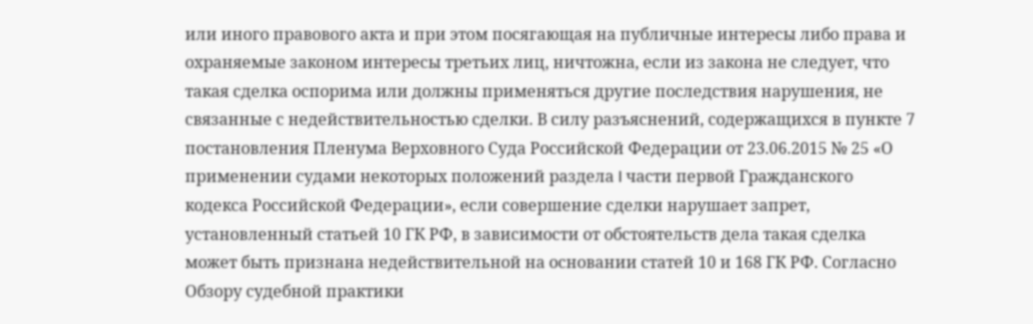или иного правового акта и при этом посягающая на публичные интересы либо права и охраняемые законом интересы третьих лиц, ничтожна, если из закона не следует, что такая сделка оспорима или должны применяться другие последствия нарушения, не связанные с недействительностью сделки. В силу разъяснений, содержащихся в пункте 7 постановления Пленума Верховного Суда Российской Федерации от 23.06.2015 № 25 «О применении судами некоторых положений раздела I части первой Гражданского кодекса Российской Федерации», если совершение сделки нарушает запрет, установленный статьей 10 ГК РФ, в зависимости от обстоятельств дела такая сделка может быть признана недействительной на основании статей 10 и 168 ГК РФ. Согласно Обзору судебной практики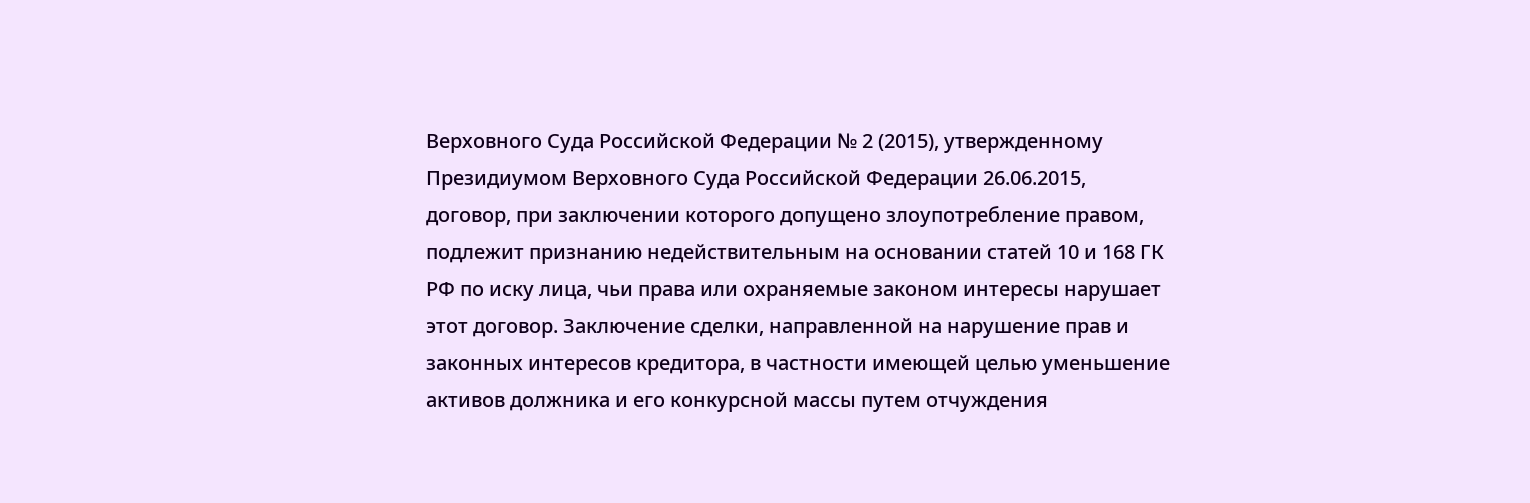Верховного Суда Российской Федерации № 2 (2015), утвержденному Президиумом Верховного Суда Российской Федерации 26.06.2015, договор, при заключении которого допущено злоупотребление правом, подлежит признанию недействительным на основании статей 10 и 168 ГК РФ по иску лица, чьи права или охраняемые законом интересы нарушает этот договор. Заключение сделки, направленной на нарушение прав и законных интересов кредитора, в частности имеющей целью уменьшение активов должника и его конкурсной массы путем отчуждения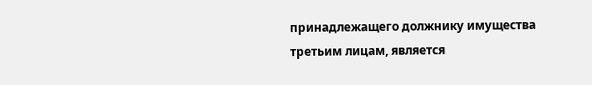принадлежащего должнику имущества третьим лицам, является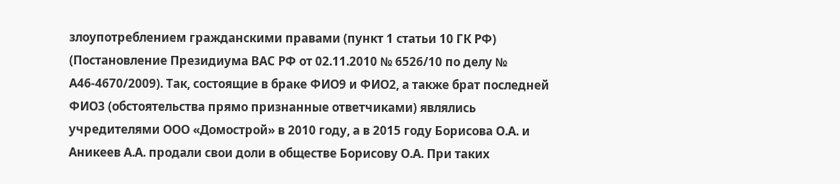злоупотреблением гражданскими правами (пункт 1 статьи 10 ГК РФ) (Постановление Президиума ВАС РФ от 02.11.2010 № 6526/10 по делу № А46-4670/2009). Так, состоящие в браке ФИО9 и ФИО2, а также брат последней ФИО3 (обстоятельства прямо признанные ответчиками) являлись учредителями ООО «Домострой» в 2010 году, а в 2015 году Борисова О.А. и Аникеев А.А. продали свои доли в обществе Борисову О.А. При таких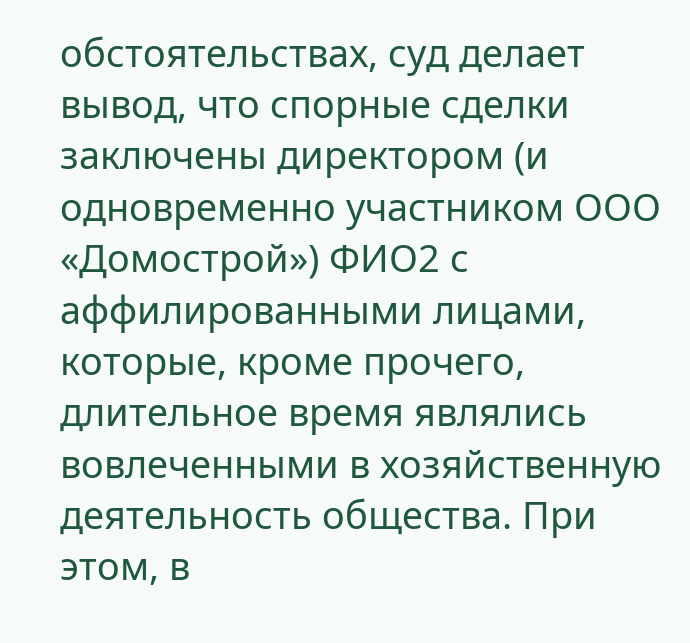обстоятельствах, суд делает вывод, что спорные сделки заключены директором (и одновременно участником ООО «Домострой») ФИО2 с аффилированными лицами, которые, кроме прочего, длительное время являлись вовлеченными в хозяйственную деятельность общества. При этом, в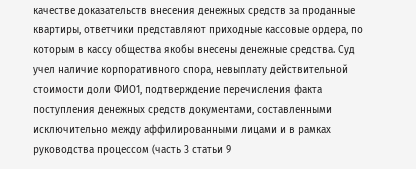качестве доказательств внесения денежных средств за проданные квартиры, ответчики представляют приходные кассовые ордера, по которым в кассу общества якобы внесены денежные средства. Суд учел наличие корпоративного спора, невыплату действительной стоимости доли ФИО1, подтверждение перечисления факта поступления денежных средств документами, составленными исключительно между аффилированными лицами и в рамках руководства процессом (часть 3 статьи 9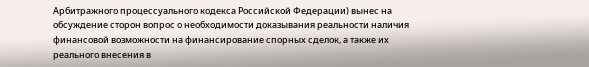Арбитражного процессуального кодекса Российской Федерации) вынес на обсуждение сторон вопрос о необходимости доказывания реальности наличия финансовой возможности на финансирование спорных сделок, а также их реального внесения в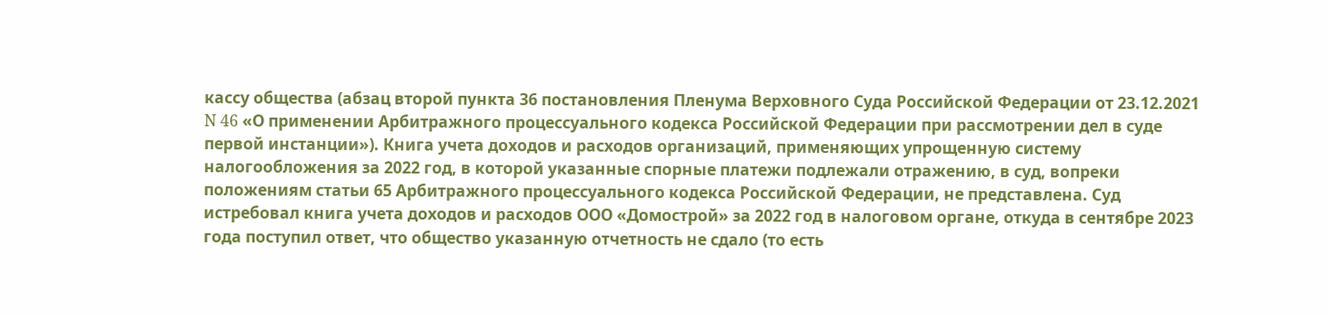кассу общества (абзац второй пункта 36 постановления Пленума Верховного Суда Российской Федерации от 23.12.2021 N 46 «О применении Арбитражного процессуального кодекса Российской Федерации при рассмотрении дел в суде первой инстанции»). Книга учета доходов и расходов организаций, применяющих упрощенную систему налогообложения за 2022 год, в которой указанные спорные платежи подлежали отражению, в суд, вопреки положениям статьи 65 Арбитражного процессуального кодекса Российской Федерации, не представлена. Суд истребовал книга учета доходов и расходов ООО «Домострой» за 2022 год в налоговом органе, откуда в сентябре 2023 года поступил ответ, что общество указанную отчетность не сдало (то есть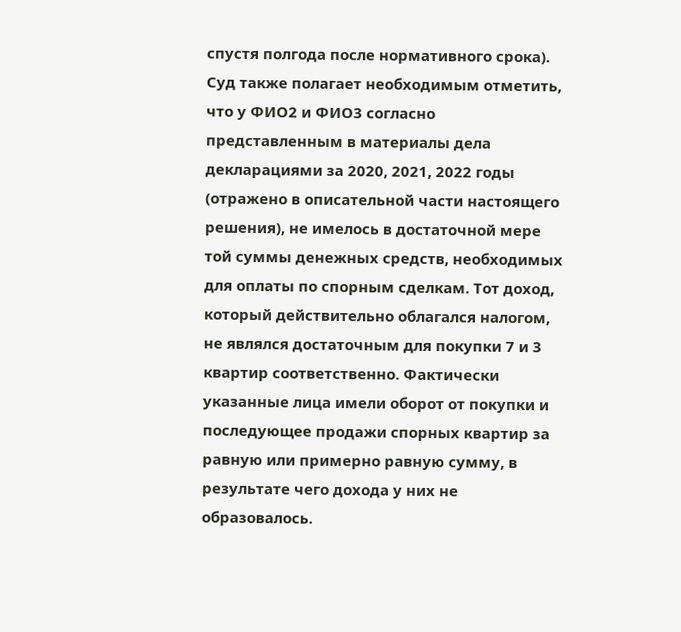спустя полгода после нормативного срока). Суд также полагает необходимым отметить, что у ФИО2 и ФИО3 согласно представленным в материалы дела декларациями за 2020, 2021, 2022 годы (отражено в описательной части настоящего решения), не имелось в достаточной мере той суммы денежных средств, необходимых для оплаты по спорным сделкам. Тот доход, который действительно облагался налогом, не являлся достаточным для покупки 7 и 3 квартир соответственно. Фактически указанные лица имели оборот от покупки и последующее продажи спорных квартир за равную или примерно равную сумму, в результате чего дохода у них не образовалось.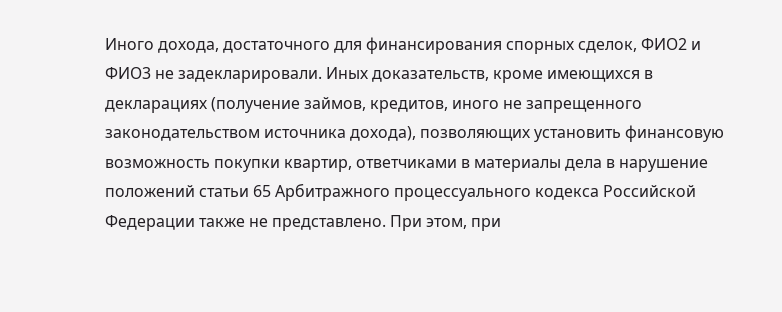Иного дохода, достаточного для финансирования спорных сделок, ФИО2 и ФИО3 не задекларировали. Иных доказательств, кроме имеющихся в декларациях (получение займов, кредитов, иного не запрещенного законодательством источника дохода), позволяющих установить финансовую возможность покупки квартир, ответчиками в материалы дела в нарушение положений статьи 65 Арбитражного процессуального кодекса Российской Федерации также не представлено. При этом, при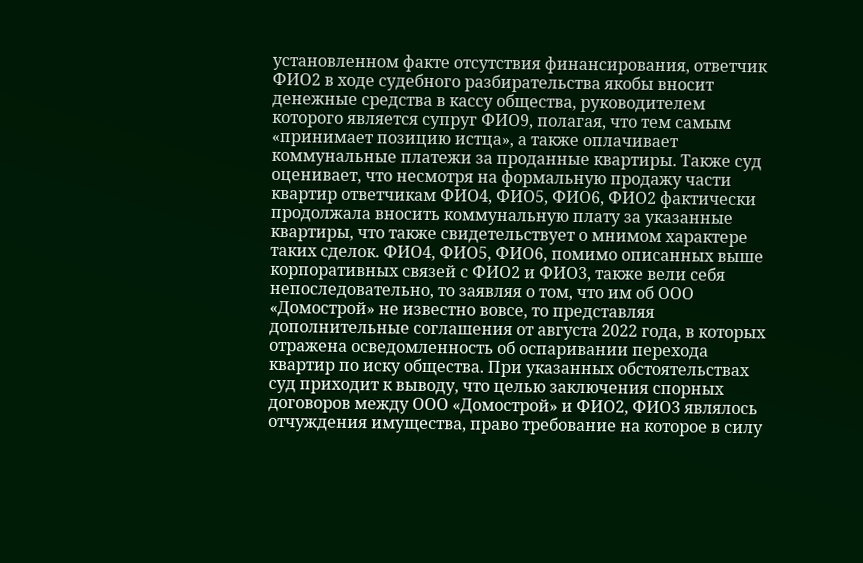установленном факте отсутствия финансирования, ответчик ФИО2 в ходе судебного разбирательства якобы вносит денежные средства в кассу общества, руководителем которого является супруг ФИО9, полагая, что тем самым «принимает позицию истца», а также оплачивает коммунальные платежи за проданные квартиры. Также суд оценивает, что несмотря на формальную продажу части квартир ответчикам ФИО4, ФИО5, ФИО6, ФИО2 фактически продолжала вносить коммунальную плату за указанные квартиры, что также свидетельствует о мнимом характере таких сделок. ФИО4, ФИО5, ФИО6, помимо описанных выше корпоративных связей с ФИО2 и ФИО3, также вели себя непоследовательно, то заявляя о том, что им об ООО «Домострой» не известно вовсе, то представляя дополнительные соглашения от августа 2022 года, в которых отражена осведомленность об оспаривании перехода квартир по иску общества. При указанных обстоятельствах суд приходит к выводу, что целью заключения спорных договоров между ООО «Домострой» и ФИО2, ФИО3 являлось отчуждения имущества, право требование на которое в силу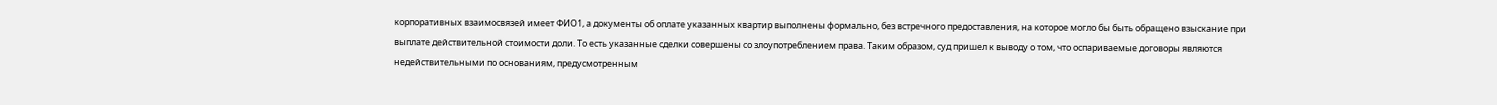корпоративных взаимосвязей имеет ФИО1, а документы об оплате указанных квартир выполнены формально, без встречного предоставления, на которое могло бы быть обращено взыскание при выплате действительной стоимости доли. То есть указанные сделки совершены со злоупотреблением права. Таким образом, суд пришел к выводу о том, что оспариваемые договоры являются недействительными по основаниям, предусмотренным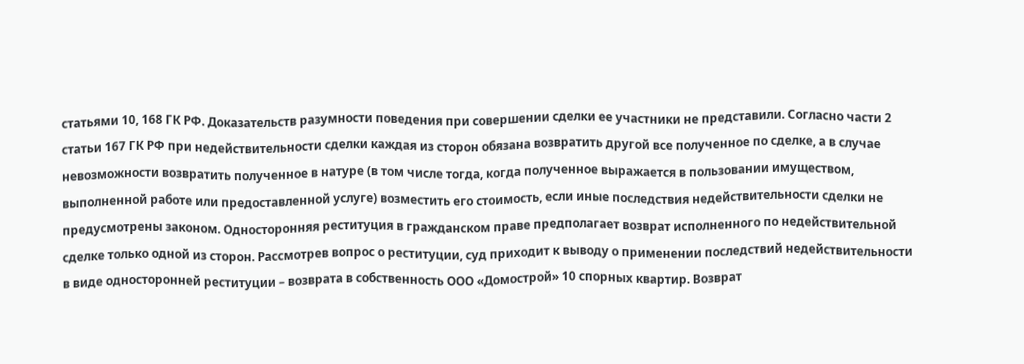статьями 10, 168 ГК РФ. Доказательств разумности поведения при совершении сделки ее участники не представили. Согласно части 2 статьи 167 ГК РФ при недействительности сделки каждая из сторон обязана возвратить другой все полученное по сделке, а в случае невозможности возвратить полученное в натуре (в том числе тогда, когда полученное выражается в пользовании имуществом, выполненной работе или предоставленной услуге) возместить его стоимость, если иные последствия недействительности сделки не предусмотрены законом. Односторонняя реституция в гражданском праве предполагает возврат исполненного по недействительной сделке только одной из сторон. Рассмотрев вопрос о реституции, суд приходит к выводу о применении последствий недействительности в виде односторонней реституции – возврата в собственность ООО «Домострой» 10 спорных квартир. Возврат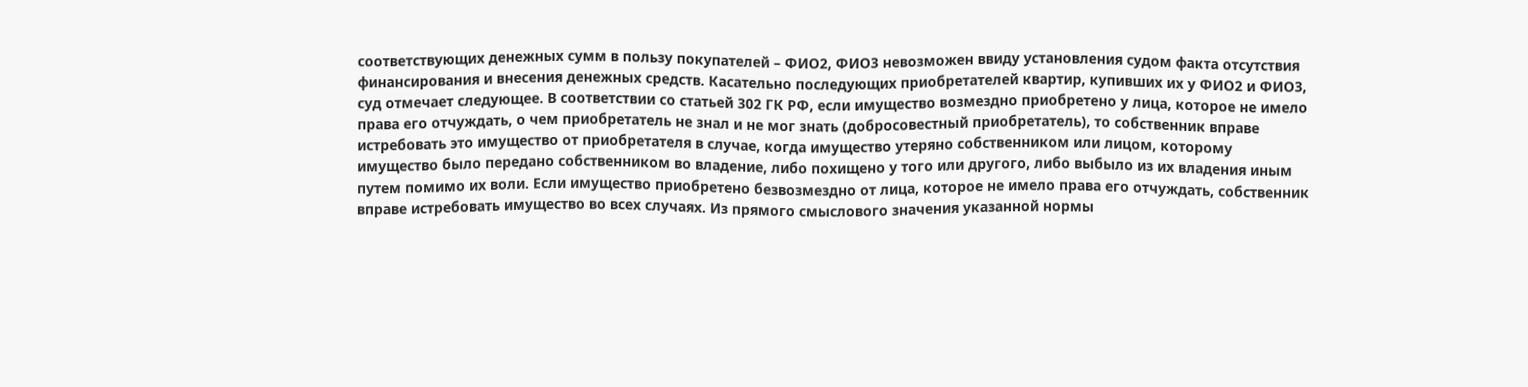соответствующих денежных сумм в пользу покупателей – ФИО2, ФИО3 невозможен ввиду установления судом факта отсутствия финансирования и внесения денежных средств. Касательно последующих приобретателей квартир, купивших их у ФИО2 и ФИО3, суд отмечает следующее. В соответствии со статьей 302 ГК РФ, если имущество возмездно приобретено у лица, которое не имело права его отчуждать, о чем приобретатель не знал и не мог знать (добросовестный приобретатель), то собственник вправе истребовать это имущество от приобретателя в случае, когда имущество утеряно собственником или лицом, которому имущество было передано собственником во владение, либо похищено у того или другого, либо выбыло из их владения иным путем помимо их воли. Если имущество приобретено безвозмездно от лица, которое не имело права его отчуждать, собственник вправе истребовать имущество во всех случаях. Из прямого смыслового значения указанной нормы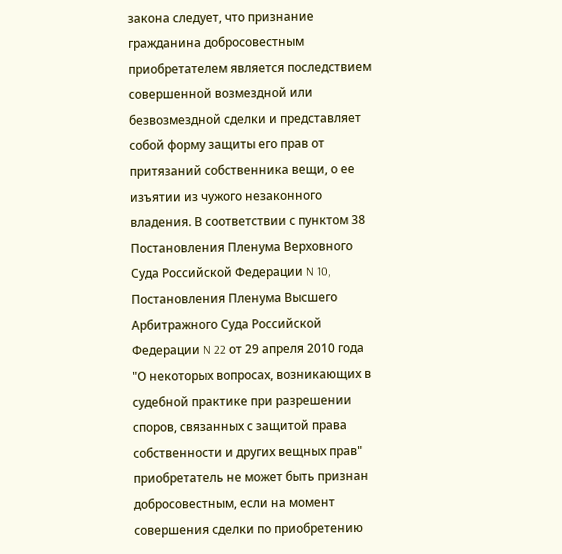закона следует, что признание гражданина добросовестным приобретателем является последствием совершенной возмездной или безвозмездной сделки и представляет собой форму защиты его прав от притязаний собственника вещи, о ее изъятии из чужого незаконного владения. В соответствии с пунктом 38 Постановления Пленума Верховного Суда Российской Федерации N 10, Постановления Пленума Высшего Арбитражного Суда Российской Федерации N 22 от 29 апреля 2010 года "О некоторых вопросах, возникающих в судебной практике при разрешении споров, связанных с защитой права собственности и других вещных прав" приобретатель не может быть признан добросовестным, если на момент совершения сделки по приобретению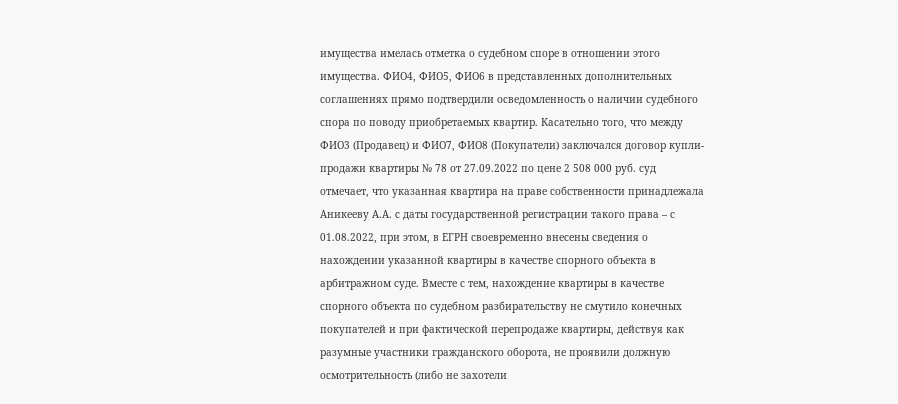имущества имелась отметка о судебном споре в отношении этого имущества. ФИО4, ФИО5, ФИО6 в представленных дополнительных соглашениях прямо подтвердили осведомленность о наличии судебного спора по поводу приобретаемых квартир. Касательно того, что между ФИО3 (Продавец) и ФИО7, ФИО8 (Покупатели) заключался договор купли-продажи квартиры № 78 от 27.09.2022 по цене 2 508 000 руб. суд отмечает, что указанная квартира на праве собственности принадлежала Аникееву А.А. с даты государственной регистрации такого права – с 01.08.2022, при этом, в ЕГРН своевременно внесены сведения о нахождении указанной квартиры в качестве спорного объекта в арбитражном суде. Вместе с тем, нахождение квартиры в качестве спорного объекта по судебном разбирательству не смутило конечных покупателей и при фактической перепродаже квартиры, действуя как разумные участники гражданского оборота, не проявили должную осмотрительность (либо не захотели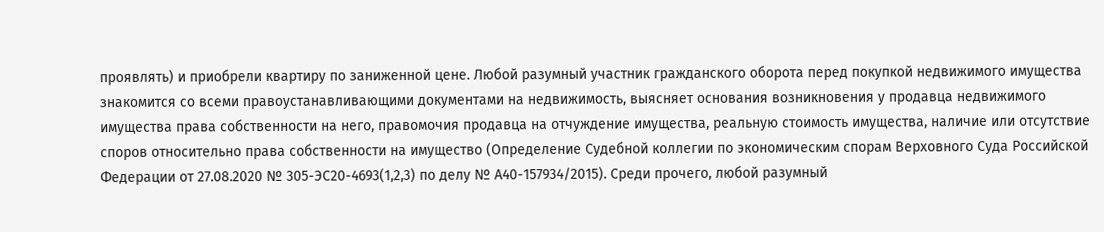проявлять) и приобрели квартиру по заниженной цене. Любой разумный участник гражданского оборота перед покупкой недвижимого имущества знакомится со всеми правоустанавливающими документами на недвижимость, выясняет основания возникновения у продавца недвижимого имущества права собственности на него, правомочия продавца на отчуждение имущества, реальную стоимость имущества, наличие или отсутствие споров относительно права собственности на имущество (Определение Судебной коллегии по экономическим спорам Верховного Суда Российской Федерации от 27.08.2020 № 305-ЭС20-4693(1,2,3) по делу № А40-157934/2015). Среди прочего, любой разумный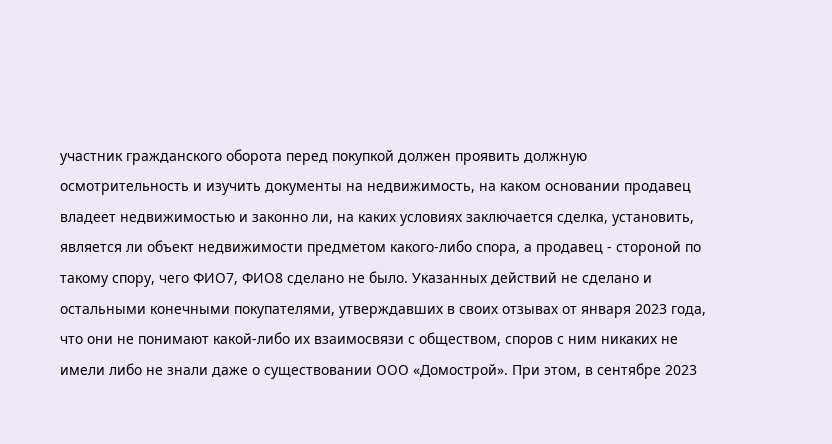участник гражданского оборота перед покупкой должен проявить должную осмотрительность и изучить документы на недвижимость, на каком основании продавец владеет недвижимостью и законно ли, на каких условиях заключается сделка, установить, является ли объект недвижимости предметом какого-либо спора, а продавец - стороной по такому спору, чего ФИО7, ФИО8 сделано не было. Указанных действий не сделано и остальными конечными покупателями, утверждавших в своих отзывах от января 2023 года, что они не понимают какой-либо их взаимосвязи с обществом, споров с ним никаких не имели либо не знали даже о существовании ООО «Домострой». При этом, в сентябре 2023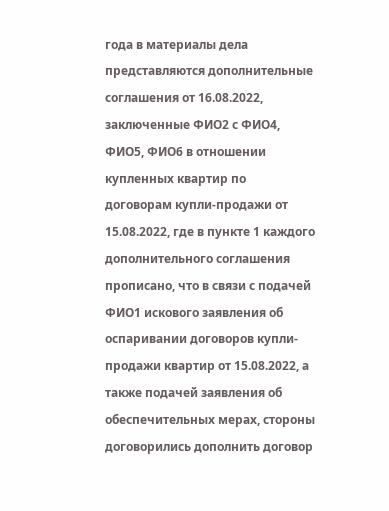года в материалы дела представляются дополнительные соглашения от 16.08.2022, заключенные ФИО2 с ФИО4, ФИО5, ФИО6 в отношении купленных квартир по договорам купли-продажи от 15.08.2022, где в пункте 1 каждого дополнительного соглашения прописано, что в связи с подачей ФИО1 искового заявления об оспаривании договоров купли-продажи квартир от 15.08.2022, а также подачей заявления об обеспечительных мерах, стороны договорились дополнить договор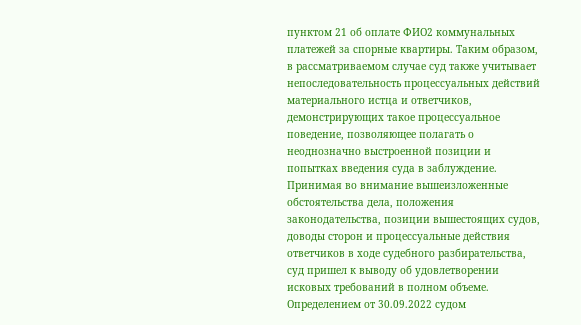пунктом 21 об оплате ФИО2 коммунальных платежей за спорные квартиры. Таким образом, в рассматриваемом случае суд также учитывает непоследовательность процессуальных действий материального истца и ответчиков, демонстрирующих такое процессуальное поведение, позволяющее полагать о неоднозначно выстроенной позиции и попытках введения суда в заблуждение. Принимая во внимание вышеизложенные обстоятельства дела, положения законодательства, позиции вышестоящих судов, доводы сторон и процессуальные действия ответчиков в ходе судебного разбирательства, суд пришел к выводу об удовлетворении исковых требований в полном объеме. Определением от 30.09.2022 судом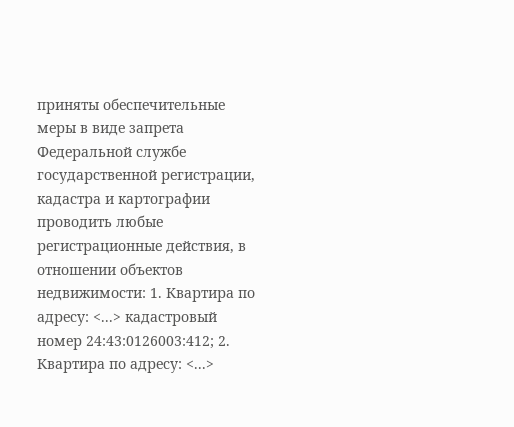приняты обеспечительные меры в виде запрета Федеральной службе государственной регистрации, кадастра и картографии проводить любые регистрационные действия, в отношении объектов недвижимости: 1. Квартира по адресу: <...> кадастровый номер 24:43:0126003:412; 2. Квартира по адресу: <...>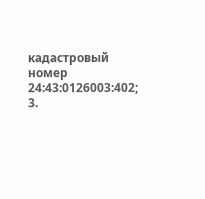кадастровый номер 24:43:0126003:402; 3.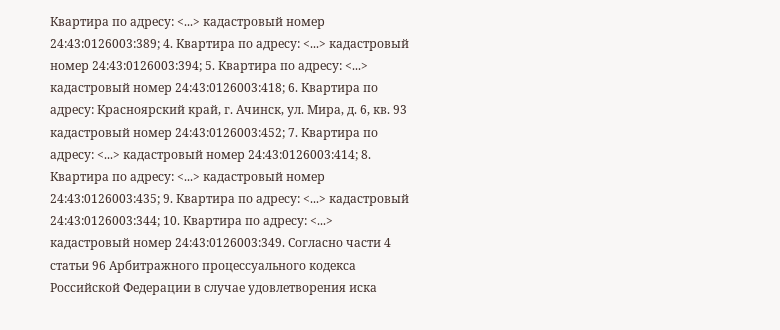Квартира по адресу: <...> кадастровый номер 24:43:0126003:389; 4. Квартира по адресу: <...> кадастровый номер 24:43:0126003:394; 5. Квартира по адресу: <...> кадастровый номер 24:43:0126003:418; 6. Квартира по адресу: Красноярский край, г. Ачинск, ул. Мира, д. 6, кв. 93 кадастровый номер 24:43:0126003:452; 7. Квартира по адресу: <...> кадастровый номер 24:43:0126003:414; 8. Квартира по адресу: <...> кадастровый номер 24:43:0126003:435; 9. Квартира по адресу: <...> кадастровый 24:43:0126003:344; 10. Квартира по адресу: <...> кадастровый номер 24:43:0126003:349. Согласно части 4 статьи 96 Арбитражного процессуального кодекса Российской Федерации в случае удовлетворения иска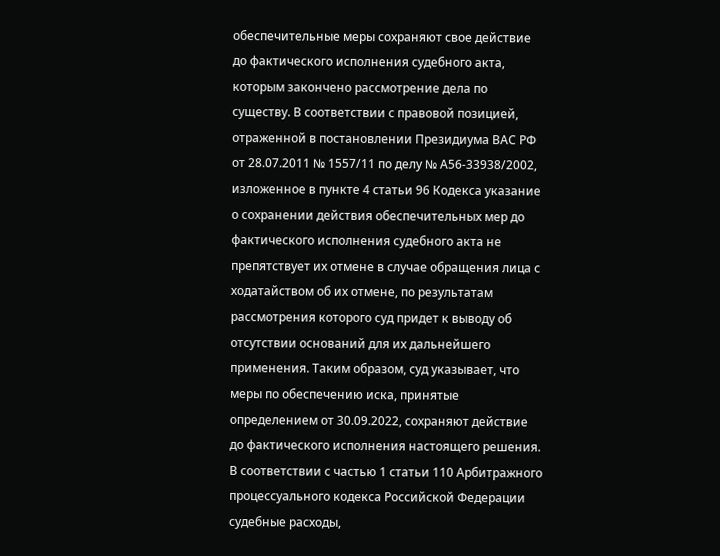обеспечительные меры сохраняют свое действие до фактического исполнения судебного акта, которым закончено рассмотрение дела по существу. В соответствии с правовой позицией, отраженной в постановлении Президиума ВАС РФ от 28.07.2011 № 1557/11 по делу № А56-33938/2002, изложенное в пункте 4 статьи 96 Кодекса указание о сохранении действия обеспечительных мер до фактического исполнения судебного акта не препятствует их отмене в случае обращения лица с ходатайством об их отмене, по результатам рассмотрения которого суд придет к выводу об отсутствии оснований для их дальнейшего применения. Таким образом, суд указывает, что меры по обеспечению иска, принятые определением от 30.09.2022, сохраняют действие до фактического исполнения настоящего решения. В соответствии с частью 1 статьи 110 Арбитражного процессуального кодекса Российской Федерации судебные расходы,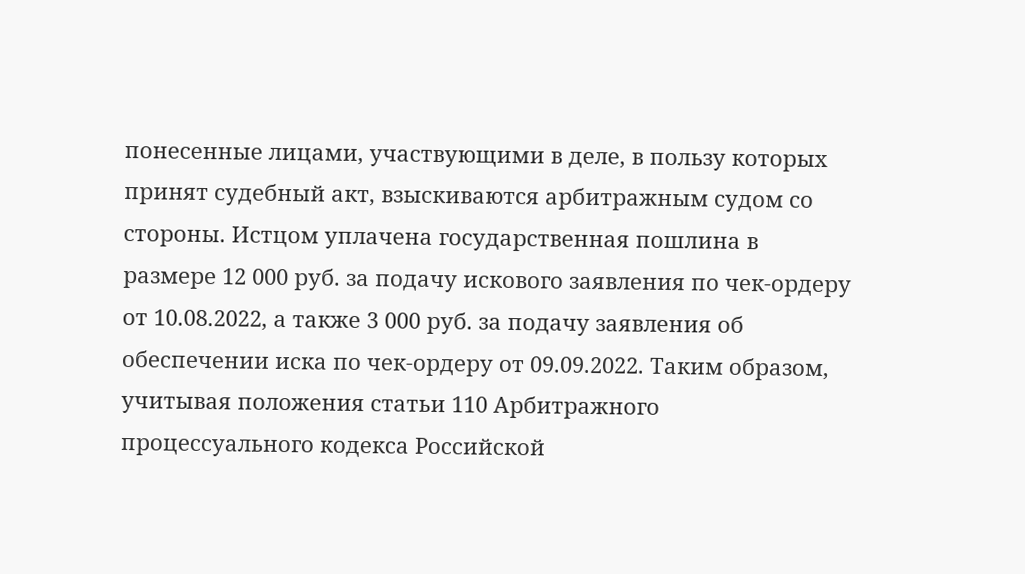понесенные лицами, участвующими в деле, в пользу которых принят судебный акт, взыскиваются арбитражным судом со стороны. Истцом уплачена государственная пошлина в размере 12 000 руб. за подачу искового заявления по чек-ордеру от 10.08.2022, а также 3 000 руб. за подачу заявления об обеспечении иска по чек-ордеру от 09.09.2022. Таким образом, учитывая положения статьи 110 Арбитражного процессуального кодекса Российской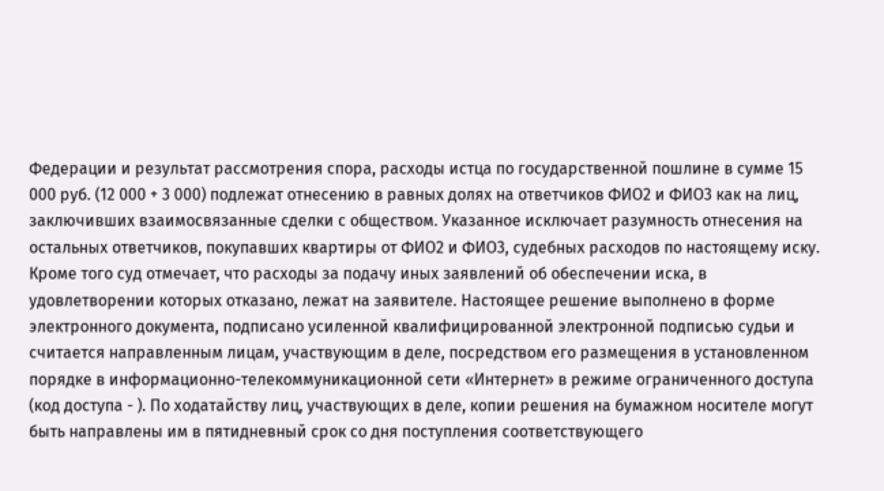Федерации и результат рассмотрения спора, расходы истца по государственной пошлине в сумме 15 000 руб. (12 000 + 3 000) подлежат отнесению в равных долях на ответчиков ФИО2 и ФИО3 как на лиц, заключивших взаимосвязанные сделки с обществом. Указанное исключает разумность отнесения на остальных ответчиков, покупавших квартиры от ФИО2 и ФИО3, судебных расходов по настоящему иску. Кроме того суд отмечает, что расходы за подачу иных заявлений об обеспечении иска, в удовлетворении которых отказано, лежат на заявителе. Настоящее решение выполнено в форме электронного документа, подписано усиленной квалифицированной электронной подписью судьи и считается направленным лицам, участвующим в деле, посредством его размещения в установленном порядке в информационно-телекоммуникационной сети «Интернет» в режиме ограниченного доступа (код доступа - ). По ходатайству лиц, участвующих в деле, копии решения на бумажном носителе могут быть направлены им в пятидневный срок со дня поступления соответствующего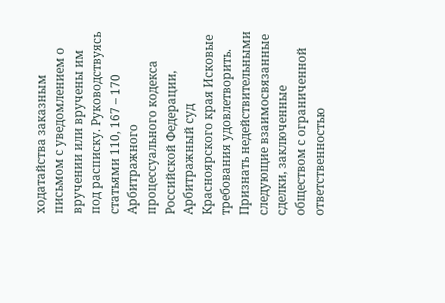ходатайства заказным письмом с уведомлением о вручении или вручены им под расписку. Руководствуясь статьями 110, 167 – 170 Арбитражного процессуального кодекса Российской Федерации, Арбитражный суд Красноярского края Исковые требования удовлетворить. Признать недействительными следующие взаимосвязанные сделки, заключенные обществом с ограниченной ответственностью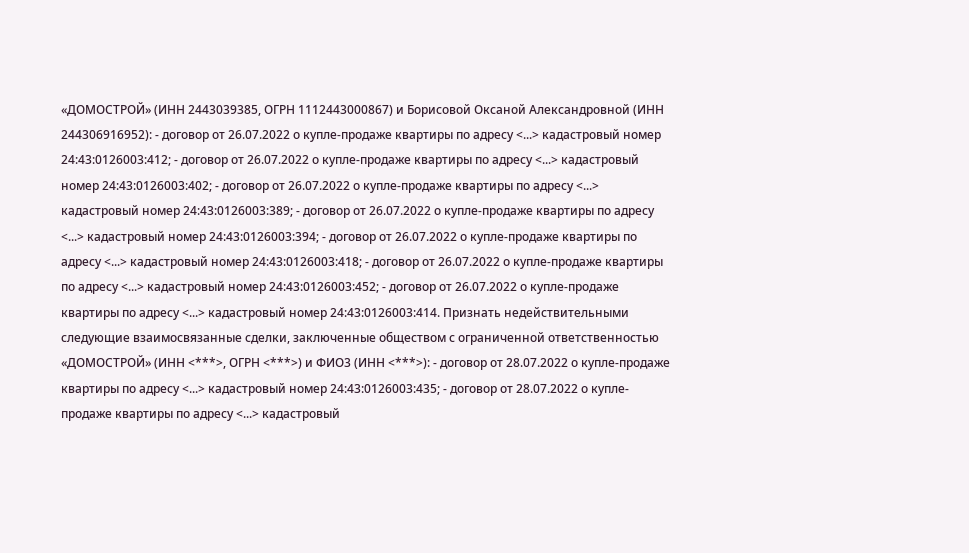«ДОМОСТРОЙ» (ИНН 2443039385, ОГРН 1112443000867) и Борисовой Оксаной Александровной (ИНН 244306916952): - договор от 26.07.2022 о купле-продаже квартиры по адресу <...> кадастровый номер 24:43:0126003:412; - договор от 26.07.2022 о купле-продаже квартиры по адресу <...> кадастровый номер 24:43:0126003:402; - договор от 26.07.2022 о купле-продаже квартиры по адресу <...> кадастровый номер 24:43:0126003:389; - договор от 26.07.2022 о купле-продаже квартиры по адресу <...> кадастровый номер 24:43:0126003:394; - договор от 26.07.2022 о купле-продаже квартиры по адресу <...> кадастровый номер 24:43:0126003:418; - договор от 26.07.2022 о купле-продаже квартиры по адресу <...> кадастровый номер 24:43:0126003:452; - договор от 26.07.2022 о купле-продаже квартиры по адресу <...> кадастровый номер 24:43:0126003:414. Признать недействительными следующие взаимосвязанные сделки, заключенные обществом с ограниченной ответственностью «ДОМОСТРОЙ» (ИНН <***>, ОГРН <***>) и ФИО3 (ИНН <***>): - договор от 28.07.2022 о купле-продаже квартиры по адресу <...> кадастровый номер 24:43:0126003:435; - договор от 28.07.2022 о купле-продаже квартиры по адресу <...> кадастровый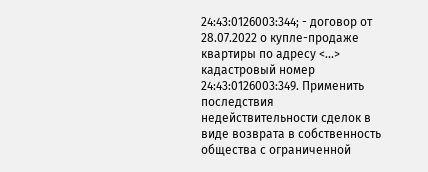24:43:0126003:344; - договор от 28.07.2022 о купле-продаже квартиры по адресу <...> кадастровый номер 24:43:0126003:349. Применить последствия недействительности сделок в виде возврата в собственность общества с ограниченной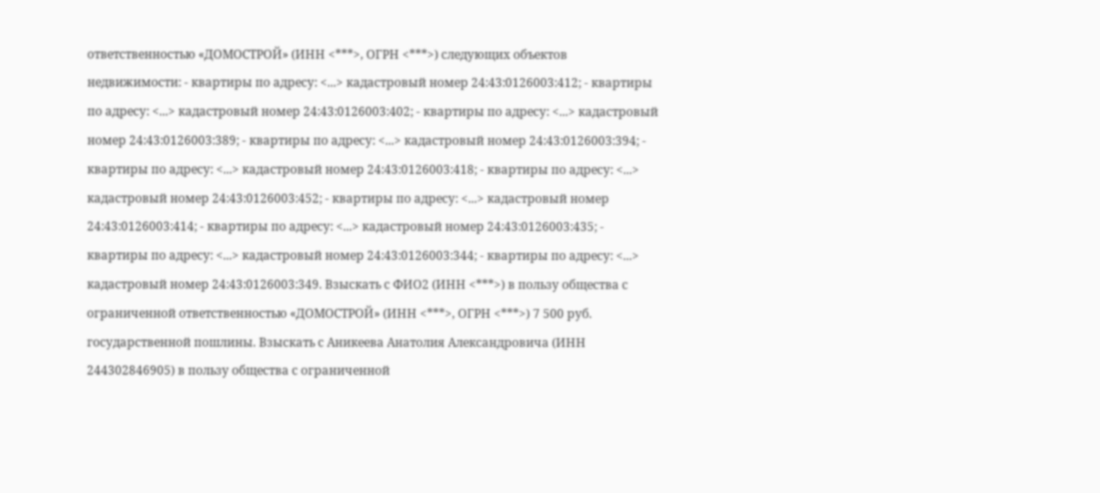ответственностью «ДОМОСТРОЙ» (ИНН <***>, ОГРН <***>) следующих объектов недвижимости: - квартиры по адресу: <...> кадастровый номер 24:43:0126003:412; - квартиры по адресу: <...> кадастровый номер 24:43:0126003:402; - квартиры по адресу: <...> кадастровый номер 24:43:0126003:389; - квартиры по адресу: <...> кадастровый номер 24:43:0126003:394; - квартиры по адресу: <...> кадастровый номер 24:43:0126003:418; - квартиры по адресу: <...> кадастровый номер 24:43:0126003:452; - квартиры по адресу: <...> кадастровый номер 24:43:0126003:414; - квартиры по адресу: <...> кадастровый номер 24:43:0126003:435; - квартиры по адресу: <...> кадастровый номер 24:43:0126003:344; - квартиры по адресу: <...> кадастровый номер 24:43:0126003:349. Взыскать с ФИО2 (ИНН <***>) в пользу общества с ограниченной ответственностью «ДОМОСТРОЙ» (ИНН <***>, ОГРН <***>) 7 500 руб. государственной пошлины. Взыскать с Аникеева Анатолия Александровича (ИНН 244302846905) в пользу общества с ограниченной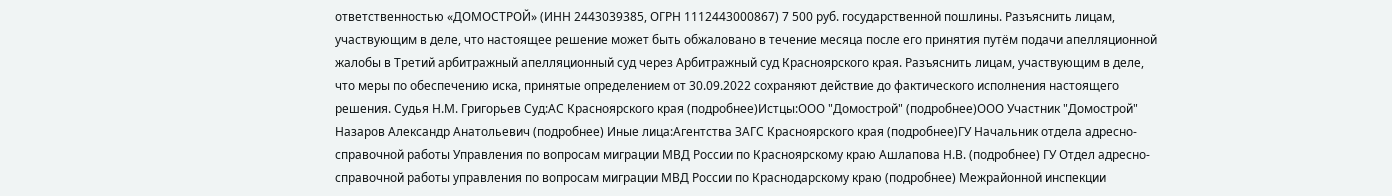ответственностью «ДОМОСТРОЙ» (ИНН 2443039385, ОГРН 1112443000867) 7 500 руб. государственной пошлины. Разъяснить лицам, участвующим в деле, что настоящее решение может быть обжаловано в течение месяца после его принятия путём подачи апелляционной жалобы в Третий арбитражный апелляционный суд через Арбитражный суд Красноярского края. Разъяснить лицам, участвующим в деле, что меры по обеспечению иска, принятые определением от 30.09.2022 сохраняют действие до фактического исполнения настоящего решения. Судья Н.М. Григорьев Суд:АС Красноярского края (подробнее)Истцы:ООО "Домострой" (подробнее)ООО Участник "Домострой" Назаров Александр Анатольевич (подробнее) Иные лица:Агентства ЗАГС Красноярского края (подробнее)ГУ Начальник отдела адресно-справочной работы Управления по вопросам миграции МВД России по Красноярскому краю Ашлапова Н.В. (подробнее) ГУ Отдел адресно-справочной работы управления по вопросам миграции МВД России по Краснодарскому краю (подробнее) Межрайонной инспекции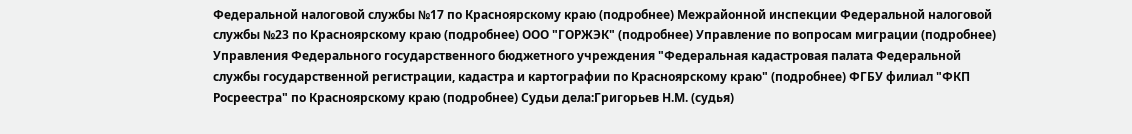Федеральной налоговой службы №17 по Красноярскому краю (подробнее) Межрайонной инспекции Федеральной налоговой службы №23 по Красноярскому краю (подробнее) ООО "ГОРЖЭК" (подробнее) Управление по вопросам миграции (подробнее) Управления Федерального государственного бюджетного учреждения "Федеральная кадастровая палата Федеральной службы государственной регистрации, кадастра и картографии по Красноярскому краю" (подробнее) ФГБУ филиал "ФКП Росреестра" по Красноярскому краю (подробнее) Судьи дела:Григорьев Н.М. (судья)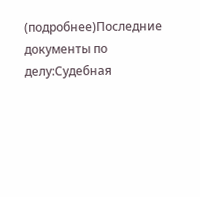(подробнее)Последние документы по делу:Судебная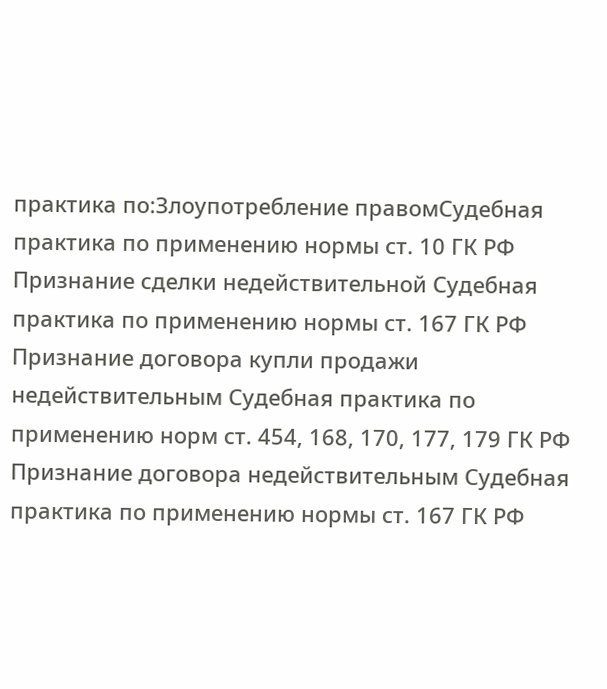практика по:Злоупотребление правомСудебная практика по применению нормы ст. 10 ГК РФ Признание сделки недействительной Судебная практика по применению нормы ст. 167 ГК РФ Признание договора купли продажи недействительным Судебная практика по применению норм ст. 454, 168, 170, 177, 179 ГК РФ
Признание договора недействительным Судебная практика по применению нормы ст. 167 ГК РФ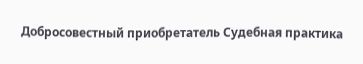Добросовестный приобретатель Судебная практика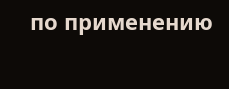по применению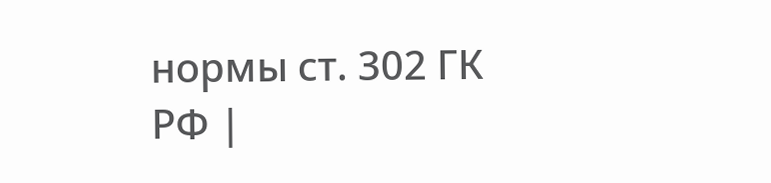нормы ст. 302 ГК РФ |